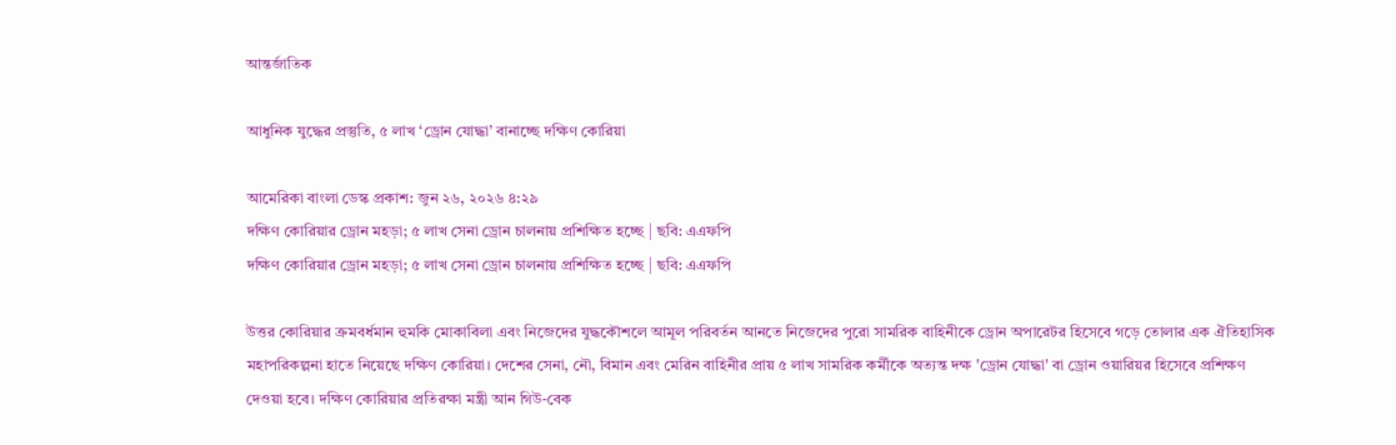আন্তর্জাতিক

আধুনিক যুদ্ধের প্রস্তুতি, ৫ লাখ ‘ড্রোন যোদ্ধা’ বানাচ্ছে দক্ষিণ কোরিয়া

আমেরিকা বাংলা ডেস্ক প্রকাশ: জুন ২৬, ২০২৬ ৪:২৯
দক্ষিণ কোরিয়ার ড্রোন মহড়া; ৫ লাখ সেনা ড্রোন চালনায় প্রশিক্ষিত হচ্ছে | ছবি: এএফপি
দক্ষিণ কোরিয়ার ড্রোন মহড়া; ৫ লাখ সেনা ড্রোন চালনায় প্রশিক্ষিত হচ্ছে | ছবি: এএফপি

উত্তর কোরিয়ার ক্রমবর্ধমান হুমকি মোকাবিলা এবং নিজেদের যুদ্ধকৌশলে আমূল পরিবর্তন আনতে নিজেদের পুরো সামরিক বাহিনীকে ড্রোন অপারেটর হিসেবে গড়ে তোলার এক ঐতিহাসিক মহাপরিকল্পনা হাতে নিয়েছে দক্ষিণ কোরিয়া। দেশের সেনা, নৌ, বিমান এবং মেরিন বাহিনীর প্রায় ৫ লাখ সামরিক কর্মীকে অত্যন্ত দক্ষ 'ড্রোন যোদ্ধা' বা ড্রোন ওয়ারিয়র হিসেবে প্রশিক্ষণ দেওয়া হবে। দক্ষিণ কোরিয়ার প্রতিরক্ষা মন্ত্রী আন গিউ-বেক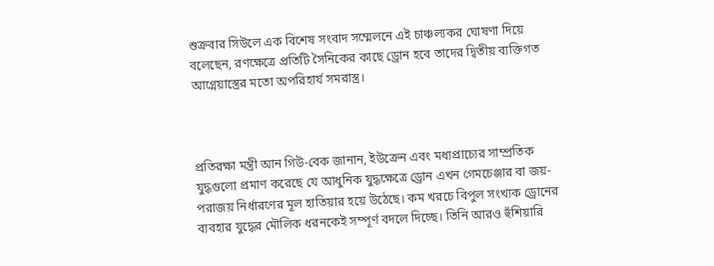শুক্রবার সিউলে এক বিশেষ সংবাদ সম্মেলনে এই চাঞ্চল্যকর ঘোষণা দিয়ে বলেছেন, রণক্ষেত্রে প্রতিটি সৈনিকের কাছে ড্রোন হবে তাদের দ্বিতীয় ব্যক্তিগত আগ্নেয়াস্ত্রের মতো অপরিহার্য সমরাস্ত্র।



প্রতিরক্ষা মন্ত্রী আন গিউ-বেক জানান, ইউক্রেন এবং মধ্যপ্রাচ্যের সাম্প্রতিক যুদ্ধগুলো প্রমাণ করেছে যে আধুনিক যুদ্ধক্ষেত্রে ড্রোন এখন গেমচেঞ্জার বা জয়-পরাজয় নির্ধারণের মূল হাতিয়ার হয়ে উঠেছে। কম খরচে বিপুল সংখ্যক ড্রোনের ব্যবহার যুদ্ধের মৌলিক ধরনকেই সম্পূর্ণ বদলে দিচ্ছে। তিনি আরও হুঁশিয়ারি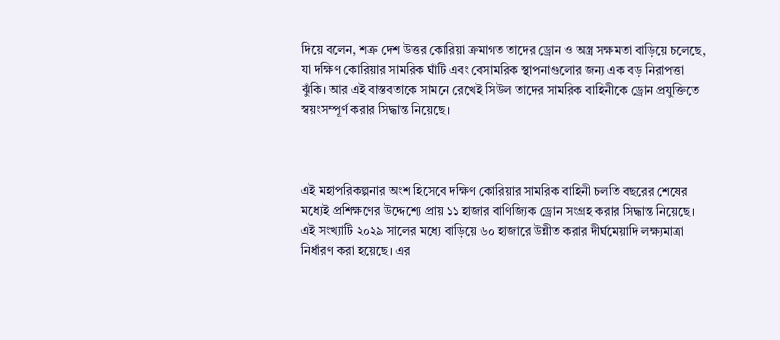দিয়ে বলেন, শত্রু দেশ উত্তর কোরিয়া ক্রমাগত তাদের ড্রোন ও অস্ত্র সক্ষমতা বাড়িয়ে চলেছে, যা দক্ষিণ কোরিয়ার সামরিক ঘাঁটি এবং বেসামরিক স্থাপনাগুলোর জন্য এক বড় নিরাপত্তা ঝুঁকি। আর এই বাস্তবতাকে সামনে রেখেই সিউল তাদের সামরিক বাহিনীকে ড্রোন প্রযুক্তিতে স্বয়ংসম্পূর্ণ করার সিদ্ধান্ত নিয়েছে।



এই মহাপরিকল্পনার অংশ হিসেবে দক্ষিণ কোরিয়ার সামরিক বাহিনী চলতি বছরের শেষের মধ্যেই প্রশিক্ষণের উদ্দেশ্যে প্রায় ১১ হাজার বাণিজ্যিক ড্রোন সংগ্রহ করার সিদ্ধান্ত নিয়েছে। এই সংখ্যাটি ২০২৯ সালের মধ্যে বাড়িয়ে ৬০ হাজারে উন্নীত করার দীর্ঘমেয়াদি লক্ষ্যমাত্রা নির্ধারণ করা হয়েছে। এর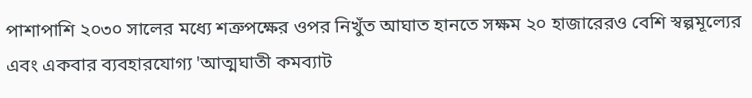পাশাপাশি ২০৩০ সালের মধ্যে শত্রুপক্ষের ওপর নিখুঁত আঘাত হানতে সক্ষম ২০ হাজারেরও বেশি স্বল্পমূল্যের এবং একবার ব্যবহারযোগ্য 'আত্মঘাতী কমব্যাট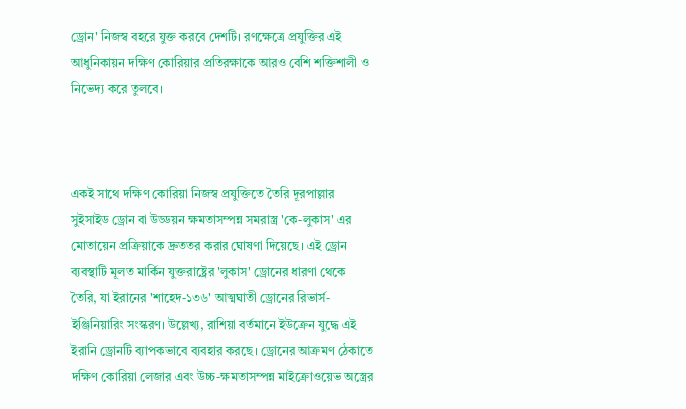ড্রোন' নিজস্ব বহরে যুক্ত করবে দেশটি। রণক্ষেত্রে প্রযুক্তির এই আধুনিকায়ন দক্ষিণ কোরিয়ার প্রতিরক্ষাকে আরও বেশি শক্তিশালী ও নিভেদ্য করে তুলবে।



একই সাথে দক্ষিণ কোরিয়া নিজস্ব প্রযুক্তিতে তৈরি দূরপাল্লার সুইসাইড ড্রোন বা উড্ডয়ন ক্ষমতাসম্পন্ন সমরাস্ত্র 'কে-লুকাস' এর মোতায়েন প্রক্রিয়াকে দ্রুততর করার ঘোষণা দিয়েছে। এই ড্রোন ব্যবস্থাটি মূলত মার্কিন যুক্তরাষ্ট্রের 'লুকাস' ড্রোনের ধারণা থেকে তৈরি, যা ইরানের 'শাহেদ-১৩৬' আত্মঘাতী ড্রোনের রিভার্স-ইঞ্জিনিয়ারিং সংস্করণ। উল্লেখ্য, রাশিয়া বর্তমানে ইউক্রেন যুদ্ধে এই ইরানি ড্রোনটি ব্যাপকভাবে ব্যবহার করছে। ড্রোনের আক্রমণ ঠেকাতে দক্ষিণ কোরিয়া লেজার এবং উচ্চ-ক্ষমতাসম্পন্ন মাইক্রোওয়েভ অস্ত্রের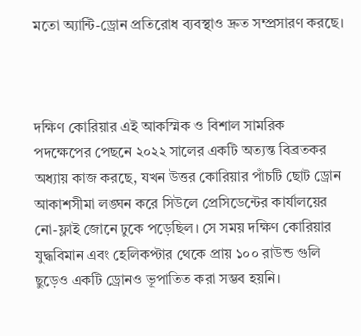মতো অ্যান্টি-ড্রোন প্রতিরোধ ব্যবস্থাও দ্রুত সম্প্রসারণ করছে।



দক্ষিণ কোরিয়ার এই আকস্মিক ও বিশাল সামরিক পদক্ষেপের পেছনে ২০২২ সালের একটি অত্যন্ত বিব্রতকর অধ্যায় কাজ করছে, যখন উত্তর কোরিয়ার পাঁচটি ছোট ড্রোন আকাশসীমা লঙ্ঘন করে সিউলে প্রেসিডেন্টের কার্যালয়ের নো-ফ্লাই জোনে ঢুকে পড়েছিল। সে সময় দক্ষিণ কোরিয়ার যুদ্ধবিমান এবং হেলিকপ্টার থেকে প্রায় ১০০ রাউন্ড গুলি ছুড়েও একটি ড্রোনও ভূপাতিত করা সম্ভব হয়নি।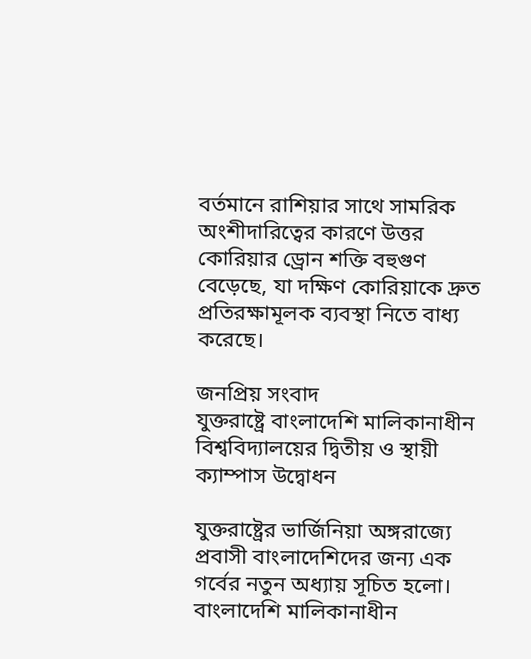বর্তমানে রাশিয়ার সাথে সামরিক অংশীদারিত্বের কারণে উত্তর কোরিয়ার ড্রোন শক্তি বহুগুণ বেড়েছে, যা দক্ষিণ কোরিয়াকে দ্রুত প্রতিরক্ষামূলক ব্যবস্থা নিতে বাধ্য করেছে।

জনপ্রিয় সংবাদ
যুক্তরাষ্ট্রে বাংলাদেশি মালিকানাধীন বিশ্ববিদ্যালয়ের দ্বিতীয় ও স্থায়ী ক্যাম্পাস উদ্বোধন

যুক্তরাষ্ট্রের ভার্জিনিয়া অঙ্গরাজ্যে প্রবাসী বাংলাদেশিদের জন্য এক গর্বের নতুন অধ্যায় সূচিত হলো। বাংলাদেশি মালিকানাধীন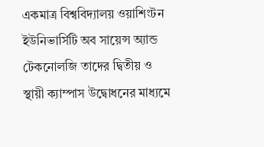একমাত্র বিশ্ববিদ্যালয় ওয়াশিংটন ইউনিভার্সিটি অব সায়েন্স অ্যান্ড টেকনোলজি তাদের দ্বিতীয় ও স্থায়ী ক্যাম্পাস উদ্বোধনের মাধ্যমে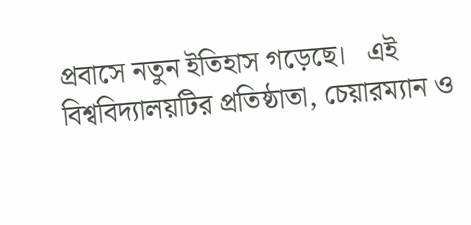প্রবাসে নতুন ইতিহাস গড়েছে।   এই বিশ্ববিদ্যালয়টির প্রতিষ্ঠাতা, চেয়ারম্যান ও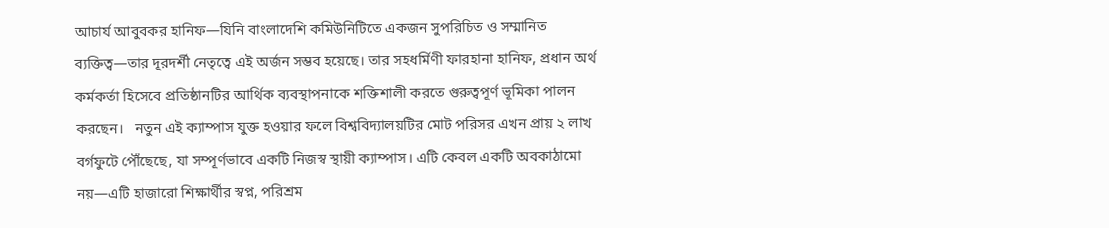আচার্য আবুবকর হানিফ—যিনি বাংলাদেশি কমিউনিটিতে একজন সুপরিচিত ও সম্মানিত ব্যক্তিত্ব—তার দূরদর্শী নেতৃত্বে এই অর্জন সম্ভব হয়েছে। তার সহধর্মিণী ফারহানা হানিফ, প্রধান অর্থ কর্মকর্তা হিসেবে প্রতিষ্ঠানটির আর্থিক ব্যবস্থাপনাকে শক্তিশালী করতে গুরুত্বপূর্ণ ভূমিকা পালন করছেন।   নতুন এই ক্যাম্পাস যুক্ত হওয়ার ফলে বিশ্ববিদ্যালয়টির মোট পরিসর এখন প্রায় ২ লাখ বর্গফুটে পৌঁছেছে, যা সম্পূর্ণভাবে একটি নিজস্ব স্থায়ী ক্যাম্পাস। এটি কেবল একটি অবকাঠামো নয়—এটি হাজারো শিক্ষার্থীর স্বপ্ন, পরিশ্রম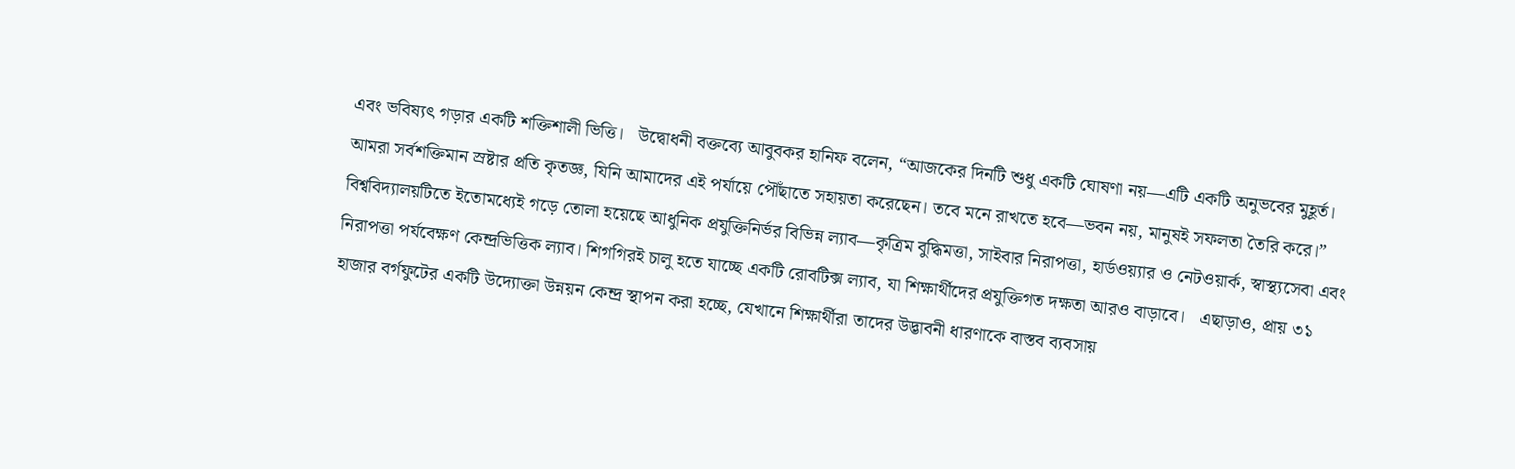এবং ভবিষ্যৎ গড়ার একটি শক্তিশালী ভিত্তি।   উদ্বোধনী বক্তব্যে আবুবকর হানিফ বলেন, “আজকের দিনটি শুধু একটি ঘোষণা নয়—এটি একটি অনুভবের মুহূর্ত। আমরা সর্বশক্তিমান স্রষ্টার প্রতি কৃতজ্ঞ, যিনি আমাদের এই পর্যায়ে পৌঁছাতে সহায়তা করেছেন। তবে মনে রাখতে হবে—ভবন নয়, মানুষই সফলতা তৈরি করে।”   বিশ্ববিদ্যালয়টিতে ইতোমধ্যেই গড়ে তোলা হয়েছে আধুনিক প্রযুক্তিনির্ভর বিভিন্ন ল্যাব—কৃত্রিম বুদ্ধিমত্তা, সাইবার নিরাপত্তা, হার্ডওয়্যার ও নেটওয়ার্ক, স্বাস্থ্যসেবা এবং নিরাপত্তা পর্যবেক্ষণ কেন্দ্রভিত্তিক ল্যাব। শিগগিরই চালু হতে যাচ্ছে একটি রোবটিক্স ল্যাব, যা শিক্ষার্থীদের প্রযুক্তিগত দক্ষতা আরও বাড়াবে।   এছাড়াও, প্রায় ৩১ হাজার বর্গফুটের একটি উদ্যোক্তা উন্নয়ন কেন্দ্র স্থাপন করা হচ্ছে, যেখানে শিক্ষার্থীরা তাদের উদ্ভাবনী ধারণাকে বাস্তব ব্যবসায়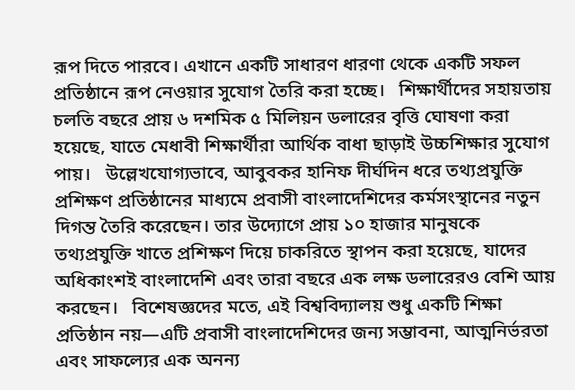রূপ দিতে পারবে। এখানে একটি সাধারণ ধারণা থেকে একটি সফল প্রতিষ্ঠানে রূপ নেওয়ার সুযোগ তৈরি করা হচ্ছে।   শিক্ষার্থীদের সহায়তায় চলতি বছরে প্রায় ৬ দশমিক ৫ মিলিয়ন ডলারের বৃত্তি ঘোষণা করা হয়েছে, যাতে মেধাবী শিক্ষার্থীরা আর্থিক বাধা ছাড়াই উচ্চশিক্ষার সুযোগ পায়।   উল্লেখযোগ্যভাবে, আবুবকর হানিফ দীর্ঘদিন ধরে তথ্যপ্রযুক্তি প্রশিক্ষণ প্রতিষ্ঠানের মাধ্যমে প্রবাসী বাংলাদেশিদের কর্মসংস্থানের নতুন দিগন্ত তৈরি করেছেন। তার উদ্যোগে প্রায় ১০ হাজার মানুষকে তথ্যপ্রযুক্তি খাতে প্রশিক্ষণ দিয়ে চাকরিতে স্থাপন করা হয়েছে, যাদের অধিকাংশই বাংলাদেশি এবং তারা বছরে এক লক্ষ ডলারেরও বেশি আয় করছেন।   বিশেষজ্ঞদের মতে, এই বিশ্ববিদ্যালয় শুধু একটি শিক্ষা প্রতিষ্ঠান নয়—এটি প্রবাসী বাংলাদেশিদের জন্য সম্ভাবনা, আত্মনির্ভরতা এবং সাফল্যের এক অনন্য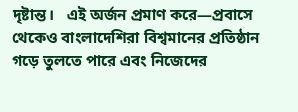দৃষ্টান্ত।   এই অর্জন প্রমাণ করে—প্রবাসে থেকেও বাংলাদেশিরা বিশ্বমানের প্রতিষ্ঠান গড়ে তুলতে পারে এবং নিজেদের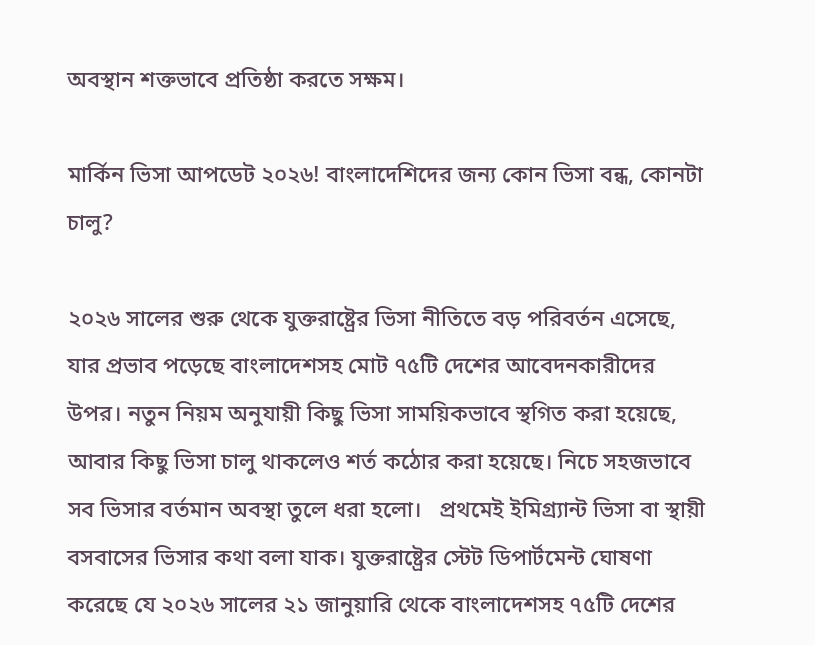অবস্থান শক্তভাবে প্রতিষ্ঠা করতে সক্ষম।

মার্কিন ভিসা আপডেট ২০২৬! বাংলাদেশিদের জন্য কোন ভিসা বন্ধ, কোনটা চালু?

২০২৬ সালের শুরু থেকে যুক্তরাষ্ট্রের ভিসা নীতিতে বড় পরিবর্তন এসেছে, যার প্রভাব পড়েছে বাংলাদেশসহ মোট ৭৫টি দেশের আবেদনকারীদের উপর। নতুন নিয়ম অনুযায়ী কিছু ভিসা সাময়িকভাবে স্থগিত করা হয়েছে, আবার কিছু ভিসা চালু থাকলেও শর্ত কঠোর করা হয়েছে। নিচে সহজভাবে সব ভিসার বর্তমান অবস্থা তুলে ধরা হলো।   প্রথমেই ইমিগ্র্যান্ট ভিসা বা স্থায়ী বসবাসের ভিসার কথা বলা যাক। যুক্তরাষ্ট্রের স্টেট ডিপার্টমেন্ট ঘোষণা করেছে যে ২০২৬ সালের ২১ জানুয়ারি থেকে বাংলাদেশসহ ৭৫টি দেশের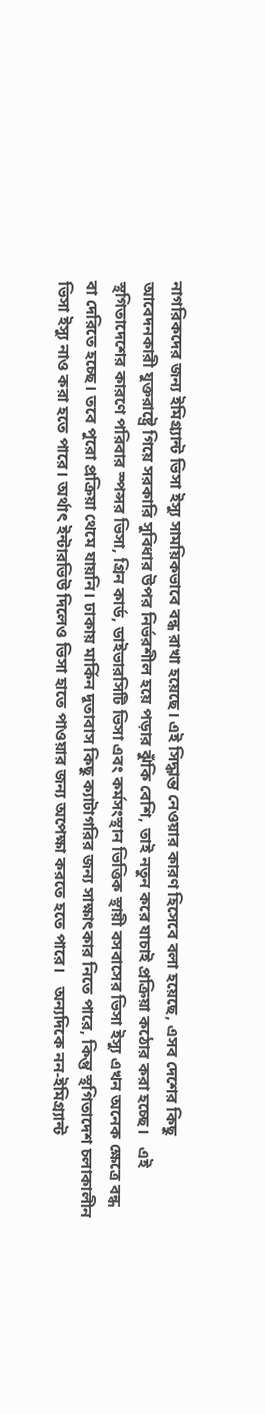নাগরিকদের জন্য ইমিগ্র্যান্ট ভিসা ইস্যু সাময়িকভাবে বন্ধ রাখা হয়েছে। এই সিদ্ধান্ত নেওয়ার কারণ হিসেবে বলা হয়েছে, এসব দেশের কিছু আবেদনকারী যুক্তরাষ্ট্রে গিয়ে সরকারি সুবিধার উপর নির্ভরশীল হয়ে পড়ার ঝুঁকি বেশি, তাই নতুন করে যাচাই প্রক্রিয়া কঠোর করা হচ্ছে।   এই স্থগিতাদেশের কারণে পরিবার স্পন্সর ভিসা, গ্রিন কার্ড, ডাইভারসিটি ভিসা এবং কর্মসংস্থান ভিত্তিক স্থায়ী বসবাসের ভিসা ইস্যু এখন অনেক ক্ষেত্রে বন্ধ বা দেরিতে হচ্ছে। তবে পুরো প্রক্রিয়া থেমে যায়নি। ঢাকায় মার্কিন দূতাবাস কিছু ক্যাটাগরির জন্য সাক্ষাৎকার নিতে পারে, কিন্তু স্থগিতাদেশ চলাকালীন ভিসা ইস্যু নাও করা হতে পারে। অর্থাৎ ইন্টারভিউ দিলেও ভিসা হাতে পাওয়ার জন্য অপেক্ষা করতে হতে পারে।   অন্যদিকে নন-ইমিগ্র্যান্ট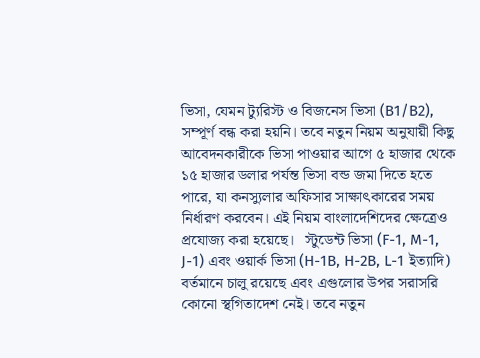ভিসা, যেমন ট্যুরিস্ট ও বিজনেস ভিসা (B1/B2), সম্পূর্ণ বন্ধ করা হয়নি। তবে নতুন নিয়ম অনুযায়ী কিছু আবেদনকারীকে ভিসা পাওয়ার আগে ৫ হাজার থেকে ১৫ হাজার ডলার পর্যন্ত ভিসা বন্ড জমা দিতে হতে পারে, যা কনস্যুলার অফিসার সাক্ষাৎকারের সময় নির্ধারণ করবেন। এই নিয়ম বাংলাদেশিদের ক্ষেত্রেও প্রযোজ্য করা হয়েছে।   স্টুডেন্ট ভিসা (F-1, M-1, J-1) এবং ওয়ার্ক ভিসা (H-1B, H-2B, L-1 ইত্যাদি) বর্তমানে চালু রয়েছে এবং এগুলোর উপর সরাসরি কোনো স্থগিতাদেশ নেই। তবে নতুন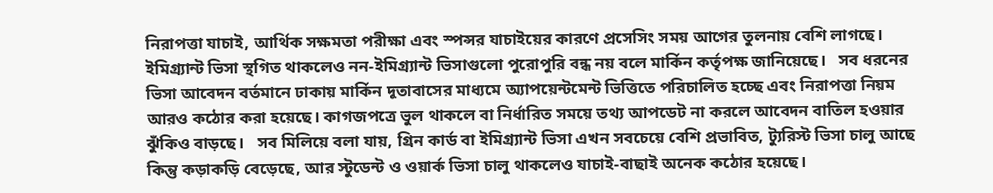নিরাপত্তা যাচাই, আর্থিক সক্ষমতা পরীক্ষা এবং স্পন্সর যাচাইয়ের কারণে প্রসেসিং সময় আগের তুলনায় বেশি লাগছে। ইমিগ্র্যান্ট ভিসা স্থগিত থাকলেও নন-ইমিগ্র্যান্ট ভিসাগুলো পুরোপুরি বন্ধ নয় বলে মার্কিন কর্তৃপক্ষ জানিয়েছে।   সব ধরনের ভিসা আবেদন বর্তমানে ঢাকায় মার্কিন দূতাবাসের মাধ্যমে অ্যাপয়েন্টমেন্ট ভিত্তিতে পরিচালিত হচ্ছে এবং নিরাপত্তা নিয়ম আরও কঠোর করা হয়েছে। কাগজপত্রে ভুল থাকলে বা নির্ধারিত সময়ে তথ্য আপডেট না করলে আবেদন বাতিল হওয়ার ঝুঁকিও বাড়ছে।   সব মিলিয়ে বলা যায়, গ্রিন কার্ড বা ইমিগ্র্যান্ট ভিসা এখন সবচেয়ে বেশি প্রভাবিত, ট্যুরিস্ট ভিসা চালু আছে কিন্তু কড়াকড়ি বেড়েছে, আর স্টুডেন্ট ও ওয়ার্ক ভিসা চালু থাকলেও যাচাই-বাছাই অনেক কঠোর হয়েছে।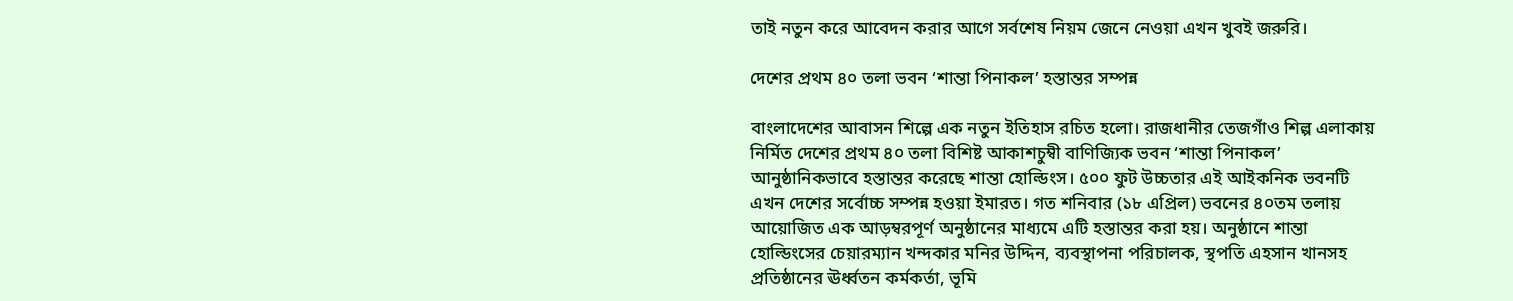তাই নতুন করে আবেদন করার আগে সর্বশেষ নিয়ম জেনে নেওয়া এখন খুবই জরুরি।

দেশের প্রথম ৪০ তলা ভবন ‘শান্তা পিনাকল’ হস্তান্তর সম্পন্ন

বাংলাদেশের আবাসন শিল্পে এক নতুন ইতিহাস রচিত হলো। রাজধানীর তেজগাঁও শিল্প এলাকায় নির্মিত দেশের প্রথম ৪০ তলা বিশিষ্ট আকাশচুম্বী বাণিজ্যিক ভবন ‘শান্তা পিনাকল’ আনুষ্ঠানিকভাবে হস্তান্তর করেছে শান্তা হোল্ডিংস। ৫০০ ফুট উচ্চতার এই আইকনিক ভবনটি এখন দেশের সর্বোচ্চ সম্পন্ন হওয়া ইমারত। গত শনিবার (১৮ এপ্রিল) ভবনের ৪০তম তলায় আয়োজিত এক আড়ম্বরপূর্ণ অনুষ্ঠানের মাধ্যমে এটি হস্তান্তর করা হয়। অনুষ্ঠানে শান্তা হোল্ডিংসের চেয়ারম্যান খন্দকার মনির উদ্দিন, ব্যবস্থাপনা পরিচালক, স্থপতি এহসান খানসহ প্রতিষ্ঠানের ঊর্ধ্বতন কর্মকর্তা, ভূমি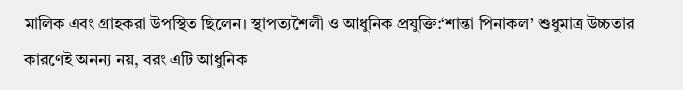মালিক এবং গ্রাহকরা উপস্থিত ছিলেন। স্থাপত্যশৈলী ও আধুনিক প্রযুক্তি:‘শান্তা পিনাকল’ শুধুমাত্র উচ্চতার কারণেই অনন্য নয়, বরং এটি আধুনিক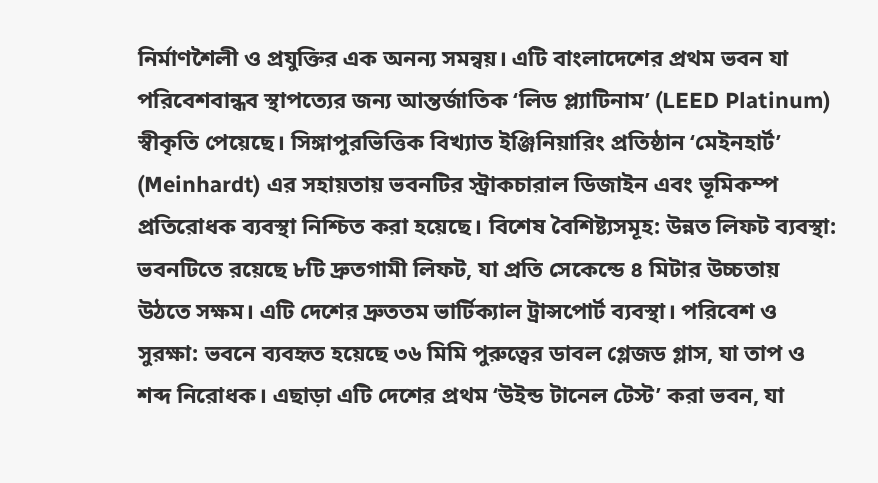নির্মাণশৈলী ও প্রযুক্তির এক অনন্য সমন্বয়। এটি বাংলাদেশের প্রথম ভবন যা পরিবেশবান্ধব স্থাপত্যের জন্য আন্তর্জাতিক ‘লিড প্ল্যাটিনাম’ (LEED Platinum) স্বীকৃতি পেয়েছে। সিঙ্গাপুরভিত্তিক বিখ্যাত ইঞ্জিনিয়ারিং প্রতিষ্ঠান ‘মেইনহার্ট’ (Meinhardt) এর সহায়তায় ভবনটির স্ট্রাকচারাল ডিজাইন এবং ভূমিকম্প প্রতিরোধক ব্যবস্থা নিশ্চিত করা হয়েছে। বিশেষ বৈশিষ্ট্যসমূহ: উন্নত লিফট ব্যবস্থা: ভবনটিতে রয়েছে ৮টি দ্রুতগামী লিফট, যা প্রতি সেকেন্ডে ৪ মিটার উচ্চতায় উঠতে সক্ষম। এটি দেশের দ্রুততম ভার্টিক্যাল ট্রান্সপোর্ট ব্যবস্থা। পরিবেশ ও সুরক্ষা: ভবনে ব্যবহৃত হয়েছে ৩৬ মিমি পুরুত্বের ডাবল গ্লেজড গ্লাস, যা তাপ ও শব্দ নিরোধক। এছাড়া এটি দেশের প্রথম ‘উইন্ড টানেল টেস্ট’ করা ভবন, যা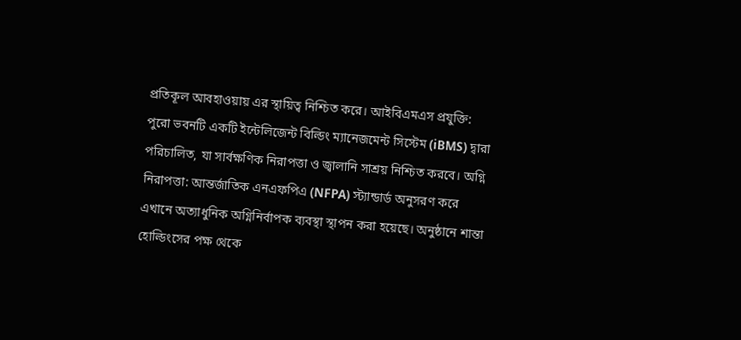প্রতিকূল আবহাওয়ায় এর স্থায়িত্ব নিশ্চিত করে। আইবিএমএস প্রযুক্তি: পুরো ভবনটি একটি ইন্টেলিজেন্ট বিল্ডিং ম্যানেজমেন্ট সিস্টেম (iBMS) দ্বারা পরিচালিত, যা সার্বক্ষণিক নিরাপত্তা ও জ্বালানি সাশ্রয় নিশ্চিত করবে। অগ্নি নিরাপত্তা: আন্তর্জাতিক এনএফপিএ (NFPA) স্ট্যান্ডার্ড অনুসরণ করে এখানে অত্যাধুনিক অগ্নিনির্বাপক ব্যবস্থা স্থাপন করা হয়েছে। অনুষ্ঠানে শান্তা হোল্ডিংসের পক্ষ থেকে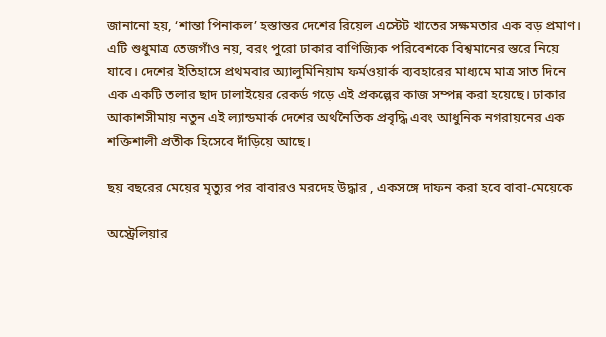জানানো হয়, ‘শান্তা পিনাকল’ হস্তান্তর দেশের রিয়েল এস্টেট খাতের সক্ষমতার এক বড় প্রমাণ। এটি শুধুমাত্র তেজগাঁও নয়, বরং পুরো ঢাকার বাণিজ্যিক পরিবেশকে বিশ্বমানের স্তরে নিয়ে যাবে। দেশের ইতিহাসে প্রথমবার অ্যালুমিনিয়াম ফর্মওয়ার্ক ব্যবহারের মাধ্যমে মাত্র সাত দিনে এক একটি তলার ছাদ ঢালাইয়ের রেকর্ড গড়ে এই প্রকল্পের কাজ সম্পন্ন করা হয়েছে। ঢাকার আকাশসীমায় নতুন এই ল্যান্ডমার্ক দেশের অর্থনৈতিক প্রবৃদ্ধি এবং আধুনিক নগরায়নের এক শক্তিশালী প্রতীক হিসেবে দাঁড়িয়ে আছে।

ছয় বছরের মেয়ের মৃত্যুর পর বাবারও মরদেহ উদ্ধার , একসঙ্গে দাফন করা হবে বাবা-মেয়েকে

অস্ট্রেলিয়ার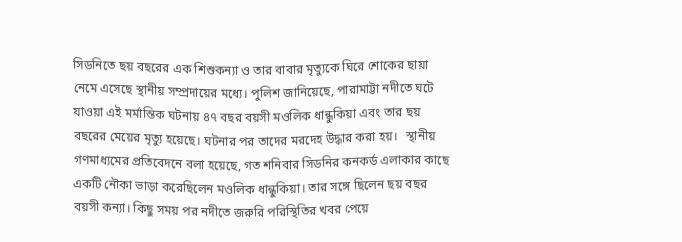সিডনিতে ছয় বছরের এক শিশুকন্যা ও তার বাবার মৃত্যুকে ঘিরে শোকের ছায়া নেমে এসেছে স্থানীয় সম্প্রদায়ের মধ্যে। পুলিশ জানিয়েছে, পারামাট্টা নদীতে ঘটে যাওয়া এই মর্মান্তিক ঘটনায় ৪৭ বছর বয়সী মওলিক ধান্ধুকিয়া এবং তার ছয় বছরের মেয়ের মৃত্যু হয়েছে। ঘটনার পর তাদের মরদেহ উদ্ধার করা হয়।   স্থানীয় গণমাধ্যমের প্রতিবেদনে বলা হয়েছে, গত শনিবার সিডনির কনকর্ড এলাকার কাছে একটি নৌকা ভাড়া করেছিলেন মওলিক ধান্ধুকিয়া। তার সঙ্গে ছিলেন ছয় বছর বয়সী কন্যা। কিছু সময় পর নদীতে জরুরি পরিস্থিতির খবর পেয়ে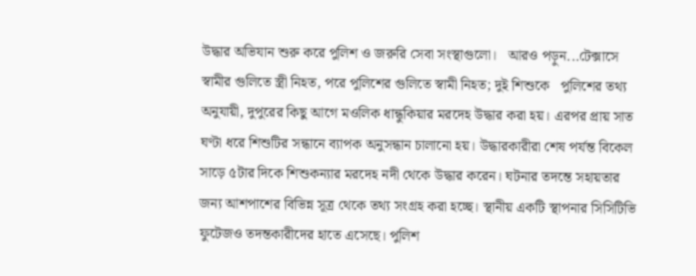উদ্ধার অভিযান শুরু করে পুলিশ ও জরুরি সেবা সংস্থাগুলো।   আরও পড়ুন...টেক্সাসে স্বামীর গুলিতে স্ত্রী নিহত, পরে পুলিশের গুলিতে স্বামী নিহত; দুই শিশুকে   পুলিশের তথ্য অনুযায়ী, দুপুরের কিছু আগে মওলিক ধান্ধুকিয়ার মরদেহ উদ্ধার করা হয়। এরপর প্রায় সাত ঘণ্টা ধরে শিশুটির সন্ধানে ব্যাপক অনুসন্ধান চালানো হয়। উদ্ধারকারীরা শেষ পর্যন্ত বিকেল সাড়ে ৫টার দিকে শিশুকন্যার মরদেহ নদী থেকে উদ্ধার করেন। ঘটনার তদন্তে সহায়তার জন্য আশপাশের বিভিন্ন সূত্র থেকে তথ্য সংগ্রহ করা হচ্ছে। স্থানীয় একটি স্থাপনার সিসিটিভি ফুটেজও তদন্তকারীদের হাতে এসেছে। পুলিশ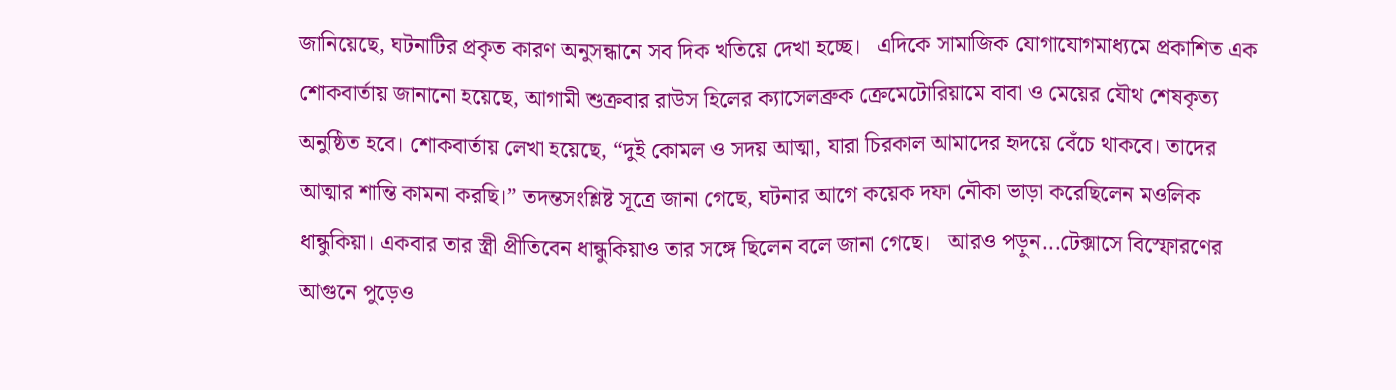জানিয়েছে, ঘটনাটির প্রকৃত কারণ অনুসন্ধানে সব দিক খতিয়ে দেখা হচ্ছে।   এদিকে সামাজিক যোগাযোগমাধ্যমে প্রকাশিত এক শোকবার্তায় জানানো হয়েছে, আগামী শুক্রবার রাউস হিলের ক্যাসেলব্রুক ক্রেমেটোরিয়ামে বাবা ও মেয়ের যৌথ শেষকৃত্য অনুষ্ঠিত হবে। শোকবার্তায় লেখা হয়েছে, “দুই কোমল ও সদয় আত্মা, যারা চিরকাল আমাদের হৃদয়ে বেঁচে থাকবে। তাদের আত্মার শান্তি কামনা করছি।” তদন্তসংশ্লিষ্ট সূত্রে জানা গেছে, ঘটনার আগে কয়েক দফা নৌকা ভাড়া করেছিলেন মওলিক ধান্ধুকিয়া। একবার তার স্ত্রী প্রীতিবেন ধান্ধুকিয়াও তার সঙ্গে ছিলেন বলে জানা গেছে।   আরও পড়ুন...টেক্সাসে বিস্ফোরণের আগুনে পুড়েও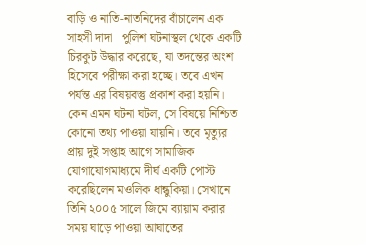বাড়ি ও নাতি-নাতনিদের বাঁচালেন এক সাহসী দাদা   পুলিশ ঘটনাস্থল থেকে একটি চিরকুট উদ্ধার করেছে, যা তদন্তের অংশ হিসেবে পরীক্ষা করা হচ্ছে। তবে এখন পর্যন্ত এর বিষয়বস্তু প্রকাশ করা হয়নি। কেন এমন ঘটনা ঘটল, সে বিষয়ে নিশ্চিত কোনো তথ্য পাওয়া যায়নি। তবে মৃত্যুর প্রায় দুই সপ্তাহ আগে সামাজিক যোগাযোগমাধ্যমে দীর্ঘ একটি পোস্ট করেছিলেন মওলিক ধান্ধুকিয়া। সেখানে তিনি ২০০৫ সালে জিমে ব্যায়াম করার সময় ঘাড়ে পাওয়া আঘাতের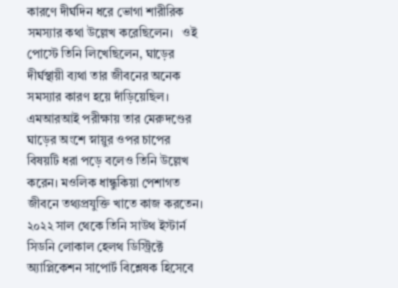কারণে দীর্ঘদিন ধরে ভোগা শারীরিক সমস্যার কথা উল্লেখ করেছিলেন।   ওই পোস্টে তিনি লিখেছিলেন, ঘাড়ের দীর্ঘস্থায়ী ব্যথা তার জীবনের অনেক সমস্যার কারণ হয়ে দাঁড়িয়েছিল। এমআরআই পরীক্ষায় তার মেরুদণ্ডের ঘাড়ের অংশে স্নায়ুর ওপর চাপের বিষয়টি ধরা পড়ে বলেও তিনি উল্লেখ করেন। মওলিক ধান্ধুকিয়া পেশাগত জীবনে তথ্যপ্রযুক্তি খাতে কাজ করতেন। ২০২২ সাল থেকে তিনি সাউথ ইস্টার্ন সিডনি লোকাল হেলথ ডিস্ট্রিক্টে অ্যাপ্লিকেশন সাপোর্ট বিশ্লেষক হিসেবে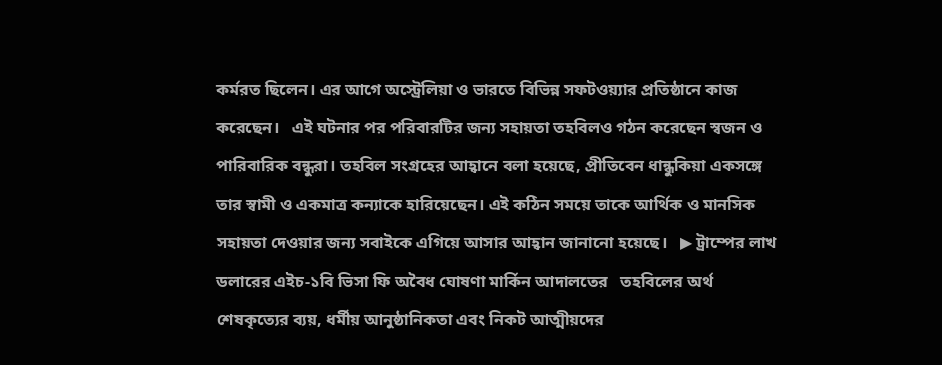কর্মরত ছিলেন। এর আগে অস্ট্রেলিয়া ও ভারতে বিভিন্ন সফটওয়্যার প্রতিষ্ঠানে কাজ করেছেন।   এই ঘটনার পর পরিবারটির জন্য সহায়তা তহবিলও গঠন করেছেন স্বজন ও পারিবারিক বন্ধুরা। তহবিল সংগ্রহের আহ্বানে বলা হয়েছে, প্রীতিবেন ধান্ধুকিয়া একসঙ্গে তার স্বামী ও একমাত্র কন্যাকে হারিয়েছেন। এই কঠিন সময়ে তাকে আর্থিক ও মানসিক সহায়তা দেওয়ার জন্য সবাইকে এগিয়ে আসার আহ্বান জানানো হয়েছে।   ▶ ট্রাম্পের লাখ ডলারের এইচ-১বি ভিসা ফি অবৈধ ঘোষণা মার্কিন আদালতের   তহবিলের অর্থ শেষকৃত্যের ব্যয়, ধর্মীয় আনুষ্ঠানিকতা এবং নিকট আত্মীয়দের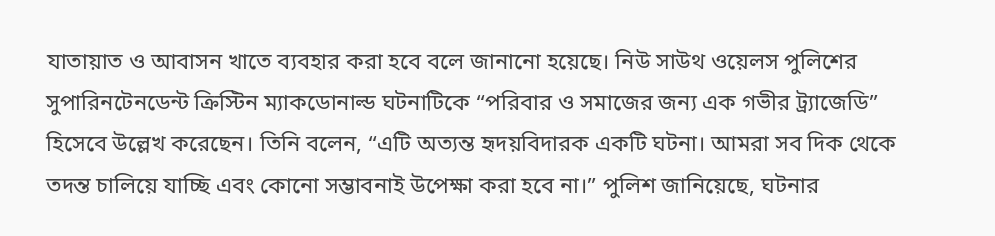যাতায়াত ও আবাসন খাতে ব্যবহার করা হবে বলে জানানো হয়েছে। নিউ সাউথ ওয়েলস পুলিশের সুপারিনটেনডেন্ট ক্রিস্টিন ম্যাকডোনাল্ড ঘটনাটিকে “পরিবার ও সমাজের জন্য এক গভীর ট্র্যাজেডি” হিসেবে উল্লেখ করেছেন। তিনি বলেন, “এটি অত্যন্ত হৃদয়বিদারক একটি ঘটনা। আমরা সব দিক থেকে তদন্ত চালিয়ে যাচ্ছি এবং কোনো সম্ভাবনাই উপেক্ষা করা হবে না।” পুলিশ জানিয়েছে, ঘটনার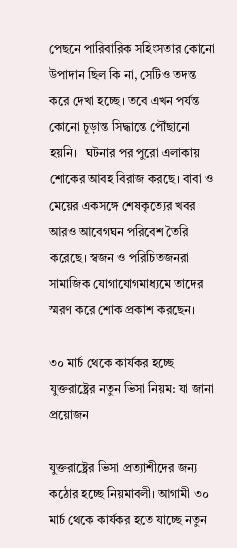পেছনে পারিবারিক সহিংসতার কোনো উপাদান ছিল কি না, সেটিও তদন্ত করে দেখা হচ্ছে। তবে এখন পর্যন্ত কোনো চূড়ান্ত সিদ্ধান্তে পৌঁছানো হয়নি।   ঘটনার পর পুরো এলাকায় শোকের আবহ বিরাজ করছে। বাবা ও মেয়ের একসঙ্গে শেষকৃত্যের খবর আরও আবেগঘন পরিবেশ তৈরি করেছে। স্বজন ও পরিচিতজনরা সামাজিক যোগাযোগমাধ্যমে তাদের স্মরণ করে শোক প্রকাশ করছেন।

৩০ মার্চ থেকে কার্যকর হচ্ছে যুক্তরাষ্ট্রের নতুন ভিসা নিয়ম: যা জানা প্রয়োজন

যুক্তরাষ্ট্রের ভিসা প্রত্যাশীদের জন্য কঠোর হচ্ছে নিয়মাবলী। আগামী ৩০ মার্চ থেকে কার্যকর হতে যাচ্ছে নতুন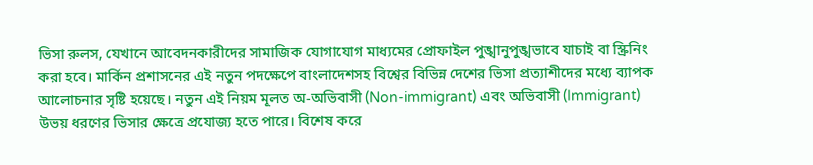ভিসা রুলস, যেখানে আবেদনকারীদের সামাজিক যোগাযোগ মাধ্যমের প্রোফাইল পুঙ্খানুপুঙ্খভাবে যাচাই বা স্ক্রিনিং করা হবে। মার্কিন প্রশাসনের এই নতুন পদক্ষেপে বাংলাদেশসহ বিশ্বের বিভিন্ন দেশের ভিসা প্রত্যাশীদের মধ্যে ব্যাপক আলোচনার সৃষ্টি হয়েছে। নতুন এই নিয়ম মূলত অ-অভিবাসী (Non-immigrant) এবং অভিবাসী (Immigrant) উভয় ধরণের ভিসার ক্ষেত্রে প্রযোজ্য হতে পারে। বিশেষ করে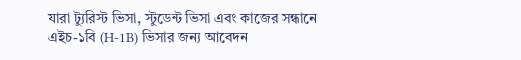যারা ট্যুরিস্ট ভিসা, স্টুডেন্ট ভিসা এবং কাজের সন্ধানে এইচ-১বি (H-1B) ভিসার জন্য আবেদন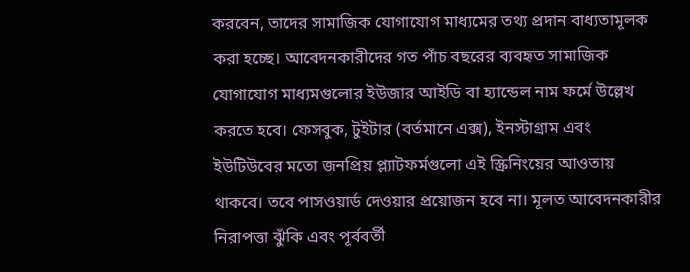করবেন, তাদের সামাজিক যোগাযোগ মাধ্যমের তথ্য প্রদান বাধ্যতামূলক করা হচ্ছে। আবেদনকারীদের গত পাঁচ বছরের ব্যবহৃত সামাজিক যোগাযোগ মাধ্যমগুলোর ইউজার আইডি বা হ্যান্ডেল নাম ফর্মে উল্লেখ করতে হবে। ফেসবুক, টুইটার (বর্তমানে এক্স), ইনস্টাগ্রাম এবং ইউটিউবের মতো জনপ্রিয় প্ল্যাটফর্মগুলো এই স্ক্রিনিংয়ের আওতায় থাকবে। তবে পাসওয়ার্ড দেওয়ার প্রয়োজন হবে না। মূলত আবেদনকারীর নিরাপত্তা ঝুঁকি এবং পূর্ববর্তী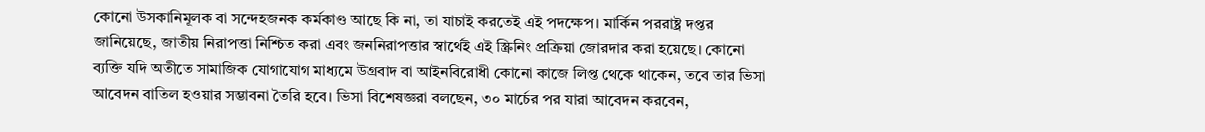কোনো উসকানিমূলক বা সন্দেহজনক কর্মকাণ্ড আছে কি না, তা যাচাই করতেই এই পদক্ষেপ। মার্কিন পররাষ্ট্র দপ্তর জানিয়েছে, জাতীয় নিরাপত্তা নিশ্চিত করা এবং জননিরাপত্তার স্বার্থেই এই স্ক্রিনিং প্রক্রিয়া জোরদার করা হয়েছে। কোনো ব্যক্তি যদি অতীতে সামাজিক যোগাযোগ মাধ্যমে উগ্রবাদ বা আইনবিরোধী কোনো কাজে লিপ্ত থেকে থাকেন, তবে তার ভিসা আবেদন বাতিল হওয়ার সম্ভাবনা তৈরি হবে। ভিসা বিশেষজ্ঞরা বলছেন, ৩০ মার্চের পর যারা আবেদন করবেন,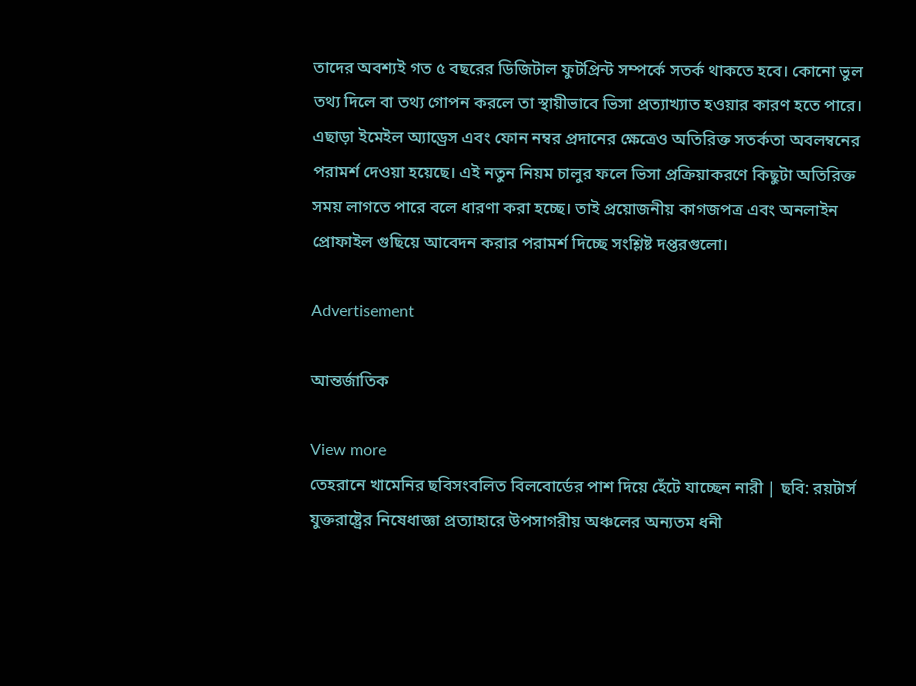তাদের অবশ্যই গত ৫ বছরের ডিজিটাল ফুটপ্রিন্ট সম্পর্কে সতর্ক থাকতে হবে। কোনো ভুল তথ্য দিলে বা তথ্য গোপন করলে তা স্থায়ীভাবে ভিসা প্রত্যাখ্যাত হওয়ার কারণ হতে পারে। এছাড়া ইমেইল অ্যাড্রেস এবং ফোন নম্বর প্রদানের ক্ষেত্রেও অতিরিক্ত সতর্কতা অবলম্বনের পরামর্শ দেওয়া হয়েছে। এই নতুন নিয়ম চালুর ফলে ভিসা প্রক্রিয়াকরণে কিছুটা অতিরিক্ত সময় লাগতে পারে বলে ধারণা করা হচ্ছে। তাই প্রয়োজনীয় কাগজপত্র এবং অনলাইন প্রোফাইল গুছিয়ে আবেদন করার পরামর্শ দিচ্ছে সংশ্লিষ্ট দপ্তরগুলো।

Advertisement

আন্তর্জাতিক

View more
তেহরানে খামেনির ছবিসংবলিত বিলবোর্ডের পাশ দিয়ে হেঁটে যাচ্ছেন নারী | ছবি: রয়টার্স
যুক্তরাষ্ট্রের নিষেধাজ্ঞা প্রত্যাহারে উপসাগরীয় অঞ্চলের অন্যতম ধনী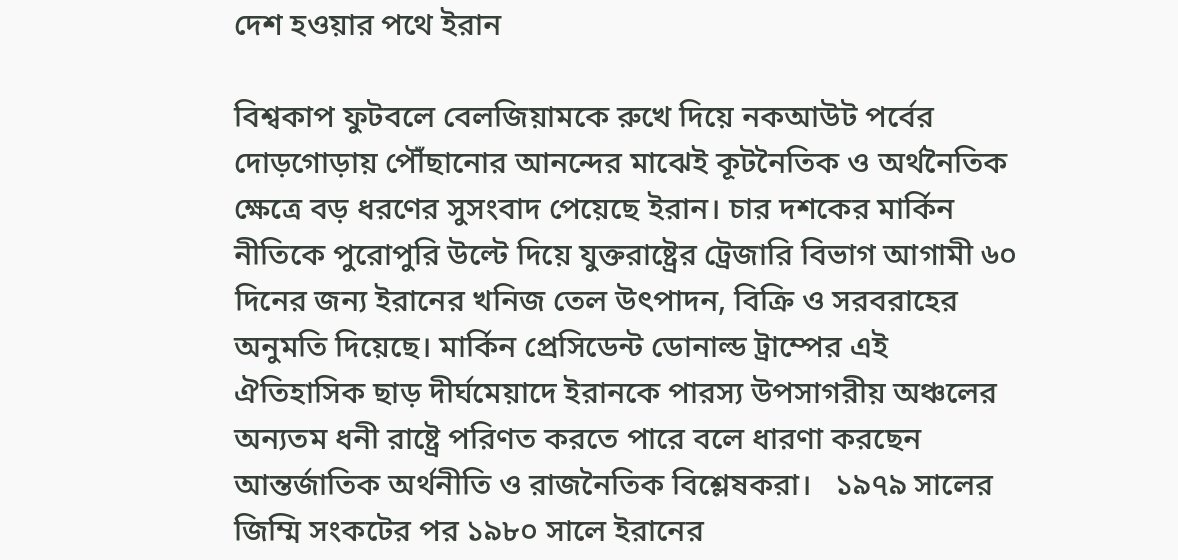দেশ হওয়ার পথে ইরান

বিশ্বকাপ ফুটবলে বেলজিয়ামকে রুখে দিয়ে নকআউট পর্বের দোড়গোড়ায় পৌঁছানোর আনন্দের মাঝেই কূটনৈতিক ও অর্থনৈতিক ক্ষেত্রে বড় ধরণের সুসংবাদ পেয়েছে ইরান। চার দশকের মার্কিন নীতিকে পুরোপুরি উল্টে দিয়ে যুক্তরাষ্ট্রের ট্রেজারি বিভাগ আগামী ৬০ দিনের জন্য ইরানের খনিজ তেল উৎপাদন, বিক্রি ও সরবরাহের অনুমতি দিয়েছে। মার্কিন প্রেসিডেন্ট ডোনাল্ড ট্রাম্পের এই ঐতিহাসিক ছাড় দীর্ঘমেয়াদে ইরানকে পারস্য উপসাগরীয় অঞ্চলের অন্যতম ধনী রাষ্ট্রে পরিণত করতে পারে বলে ধারণা করছেন আন্তর্জাতিক অর্থনীতি ও রাজনৈতিক বিশ্লেষকরা।   ১৯৭৯ সালের জিম্মি সংকটের পর ১৯৮০ সালে ইরানের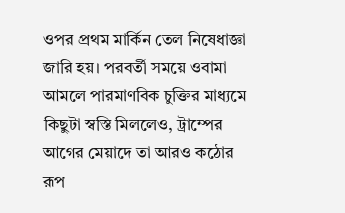ওপর প্রথম মার্কিন তেল নিষেধাজ্ঞা জারি হয়। পরবর্তী সময়ে ওবামা আমলে পারমাণবিক চুক্তির মাধ্যমে কিছুটা স্বস্তি মিললেও, ট্রাম্পের আগের মেয়াদে তা আরও কঠোর রূপ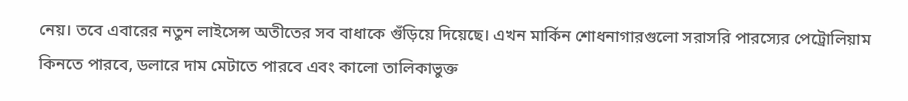নেয়। তবে এবারের নতুন লাইসেন্স অতীতের সব বাধাকে গুঁড়িয়ে দিয়েছে। এখন মার্কিন শোধনাগারগুলো সরাসরি পারস্যের পেট্রোলিয়াম কিনতে পারবে, ডলারে দাম মেটাতে পারবে এবং কালো তালিকাভুক্ত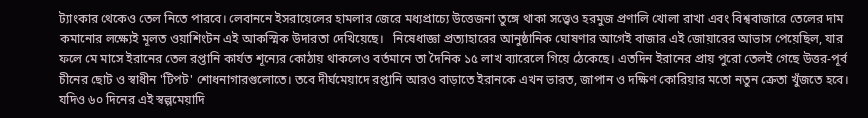ট্যাংকার থেকেও তেল নিতে পারবে। লেবাননে ইসরায়েলের হামলার জেরে মধ্যপ্রাচ্যে উত্তেজনা তুঙ্গে থাকা সত্ত্বেও হরমুজ প্রণালি খোলা রাখা এবং বিশ্ববাজারে তেলের দাম কমানোর লক্ষ্যেই মূলত ওয়াশিংটন এই আকস্মিক উদারতা দেখিয়েছে।   নিষেধাজ্ঞা প্রত্যাহারের আনুষ্ঠানিক ঘোষণার আগেই বাজার এই জোয়ারের আভাস পেয়েছিল, যার ফলে মে মাসে ইরানের তেল রপ্তানি কার্যত শূন্যের কোঠায় থাকলেও বর্তমানে তা দৈনিক ১৫ লাখ ব্যারেলে গিয়ে ঠেকেছে। এতদিন ইরানের প্রায় পুরো তেলই গেছে উত্তর-পূর্ব চীনের ছোট ও স্বাধীন 'টিপট' শোধনাগারগুলোতে। তবে দীর্ঘমেয়াদে রপ্তানি আরও বাড়াতে ইরানকে এখন ভারত, জাপান ও দক্ষিণ কোরিয়ার মতো নতুন ক্রেতা খুঁজতে হবে। যদিও ৬০ দিনের এই স্বল্পমেয়াদি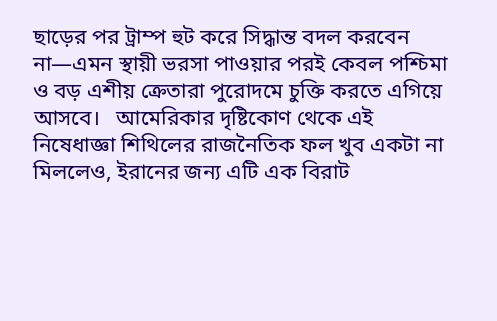ছাড়ের পর ট্রাম্প হুট করে সিদ্ধান্ত বদল করবেন না—এমন স্থায়ী ভরসা পাওয়ার পরই কেবল পশ্চিমা ও বড় এশীয় ক্রেতারা পুরোদমে চুক্তি করতে এগিয়ে আসবে।   আমেরিকার দৃষ্টিকোণ থেকে এই নিষেধাজ্ঞা শিথিলের রাজনৈতিক ফল খুব একটা না মিললেও, ইরানের জন্য এটি এক বিরাট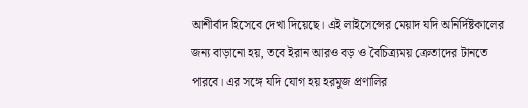আশীর্বাদ হিসেবে দেখা দিয়েছে। এই লাইসেন্সের মেয়াদ যদি অনির্দিষ্টকালের জন্য বাড়ানো হয়, তবে ইরান আরও বড় ও বৈচিত্র্যময় ক্রেতাদের টানতে পারবে। এর সঙ্গে যদি যোগ হয় হরমুজ প্রণালির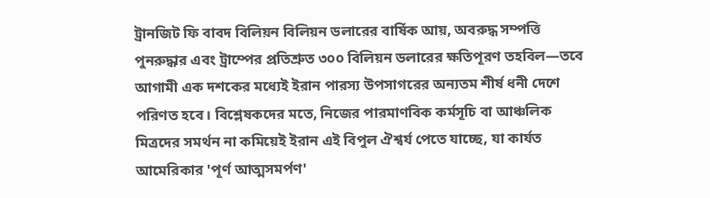ট্রানজিট ফি বাবদ বিলিয়ন বিলিয়ন ডলারের বার্ষিক আয়, অবরুদ্ধ সম্পত্তি পুনরুদ্ধার এবং ট্রাম্পের প্রতিশ্রুত ৩০০ বিলিয়ন ডলারের ক্ষতিপূরণ তহবিল—তবে আগামী এক দশকের মধ্যেই ইরান পারস্য উপসাগরের অন্যতম শীর্ষ ধনী দেশে পরিণত হবে। বিশ্লেষকদের মতে, নিজের পারমাণবিক কর্মসূচি বা আঞ্চলিক মিত্রদের সমর্থন না কমিয়েই ইরান এই বিপুল ঐশ্বর্য পেতে যাচ্ছে, যা কার্যত আমেরিকার 'পূর্ণ আত্মসমর্পণ'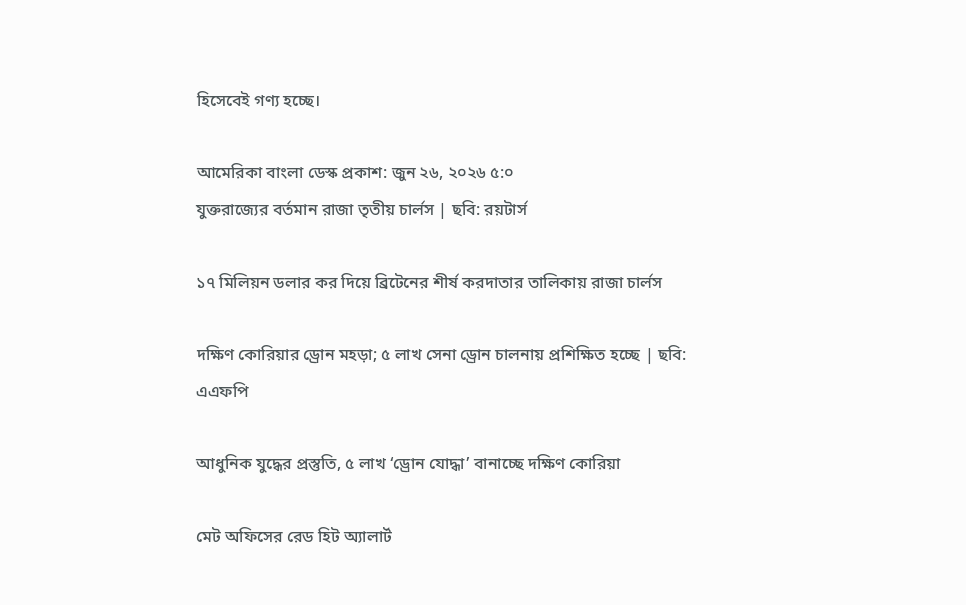হিসেবেই গণ্য হচ্ছে।

আমেরিকা বাংলা ডেস্ক প্রকাশ: জুন ২৬, ২০২৬ ৫:০
যুক্তরাজ্যের বর্তমান রাজা তৃতীয় চার্লস | ছবি: রয়টার্স

১৭ মিলিয়ন ডলার কর দিয়ে ব্রিটেনের শীর্ষ করদাতার তালিকায় রাজা চার্লস

দক্ষিণ কোরিয়ার ড্রোন মহড়া; ৫ লাখ সেনা ড্রোন চালনায় প্রশিক্ষিত হচ্ছে | ছবি: এএফপি

আধুনিক যুদ্ধের প্রস্তুতি, ৫ লাখ ‘ড্রোন যোদ্ধা’ বানাচ্ছে দক্ষিণ কোরিয়া

মেট অফিসের রেড হিট অ্যালার্ট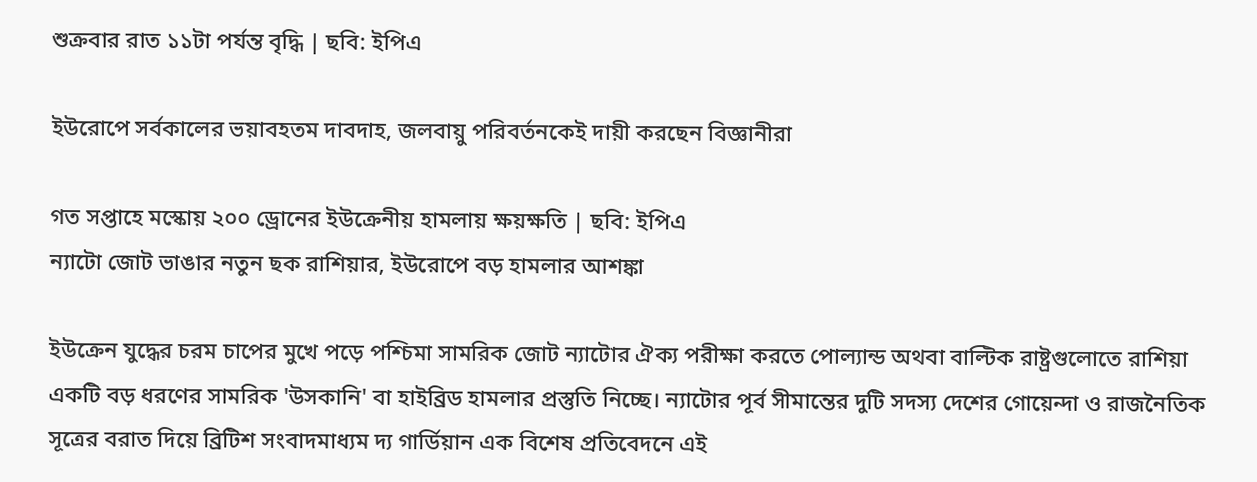শুক্রবার রাত ১১টা পর্যন্ত বৃদ্ধি | ছবি: ইপিএ

ইউরোপে সর্বকালের ভয়াবহতম দাবদাহ, জলবায়ু পরিবর্তনকেই দায়ী করছেন বিজ্ঞানীরা

গত সপ্তাহে মস্কোয় ২০০ ড্রোনের ইউক্রেনীয় হামলায় ক্ষয়ক্ষতি | ছবি: ইপিএ
ন্যাটো জোট ভাঙার নতুন ছক রাশিয়ার, ইউরোপে বড় হামলার আশঙ্কা

ইউক্রেন যুদ্ধের চরম চাপের মুখে পড়ে পশ্চিমা সামরিক জোট ন্যাটোর ঐক্য পরীক্ষা করতে পোল্যান্ড অথবা বাল্টিক রাষ্ট্রগুলোতে রাশিয়া একটি বড় ধরণের সামরিক 'উসকানি' বা হাইব্রিড হামলার প্রস্তুতি নিচ্ছে। ন্যাটোর পূর্ব সীমান্তের দুটি সদস্য দেশের গোয়েন্দা ও রাজনৈতিক সূত্রের বরাত দিয়ে ব্রিটিশ সংবাদমাধ্যম দ্য গার্ডিয়ান এক বিশেষ প্রতিবেদনে এই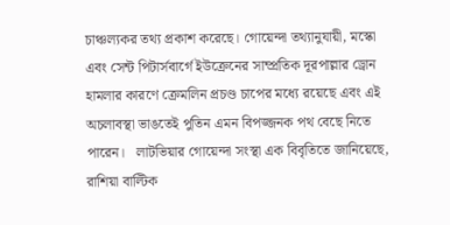চাঞ্চল্যকর তথ্য প্রকাশ করেছে। গোয়েন্দা তথ্যানুযায়ী, মস্কো এবং সেন্ট পিটার্সবার্গে ইউক্রেনের সাম্প্রতিক দূরপাল্লার ড্রোন হামলার কারণে ক্রেমলিন প্রচণ্ড চাপের মধ্যে রয়েছে এবং এই অচলাবস্থা ভাঙতেই পুতিন এমন বিপজ্জনক পথ বেছে নিতে পারেন।   লাটভিয়ার গোয়েন্দা সংস্থা এক বিবৃতিতে জানিয়েছে, রাশিয়া বাল্টিক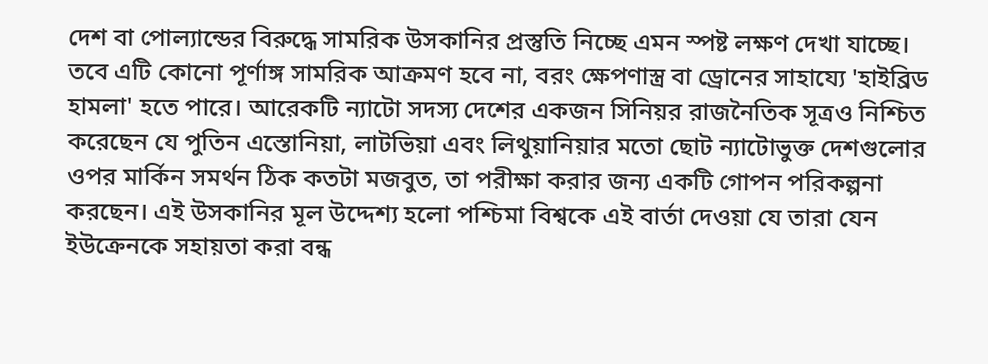দেশ বা পোল্যান্ডের বিরুদ্ধে সামরিক উসকানির প্রস্তুতি নিচ্ছে এমন স্পষ্ট লক্ষণ দেখা যাচ্ছে। তবে এটি কোনো পূর্ণাঙ্গ সামরিক আক্রমণ হবে না, বরং ক্ষেপণাস্ত্র বা ড্রোনের সাহায্যে 'হাইব্রিড হামলা' হতে পারে। আরেকটি ন্যাটো সদস্য দেশের একজন সিনিয়র রাজনৈতিক সূত্রও নিশ্চিত করেছেন যে পুতিন এস্তোনিয়া, লাটভিয়া এবং লিথুয়ানিয়ার মতো ছোট ন্যাটোভুক্ত দেশগুলোর ওপর মার্কিন সমর্থন ঠিক কতটা মজবুত, তা পরীক্ষা করার জন্য একটি গোপন পরিকল্পনা করছেন। এই উসকানির মূল উদ্দেশ্য হলো পশ্চিমা বিশ্বকে এই বার্তা দেওয়া যে তারা যেন ইউক্রেনকে সহায়তা করা বন্ধ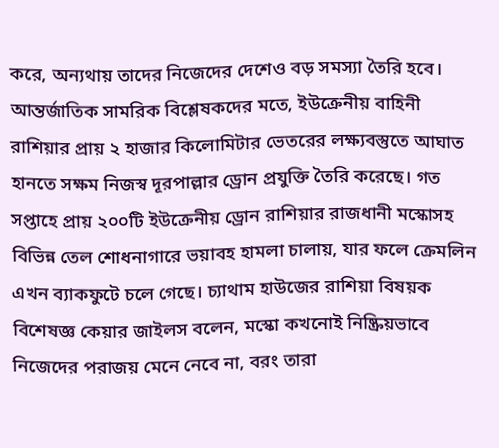করে, অন্যথায় তাদের নিজেদের দেশেও বড় সমস্যা তৈরি হবে।   আন্তর্জাতিক সামরিক বিশ্লেষকদের মতে, ইউক্রেনীয় বাহিনী রাশিয়ার প্রায় ২ হাজার কিলোমিটার ভেতরের লক্ষ্যবস্তুতে আঘাত হানতে সক্ষম নিজস্ব দূরপাল্লার ড্রোন প্রযুক্তি তৈরি করেছে। গত সপ্তাহে প্রায় ২০০টি ইউক্রেনীয় ড্রোন রাশিয়ার রাজধানী মস্কোসহ বিভিন্ন তেল শোধনাগারে ভয়াবহ হামলা চালায়, যার ফলে ক্রেমলিন এখন ব্যাকফুটে চলে গেছে। চ্যাথাম হাউজের রাশিয়া বিষয়ক বিশেষজ্ঞ কেয়ার জাইলস বলেন, মস্কো কখনোই নিষ্ক্রিয়ভাবে নিজেদের পরাজয় মেনে নেবে না, বরং তারা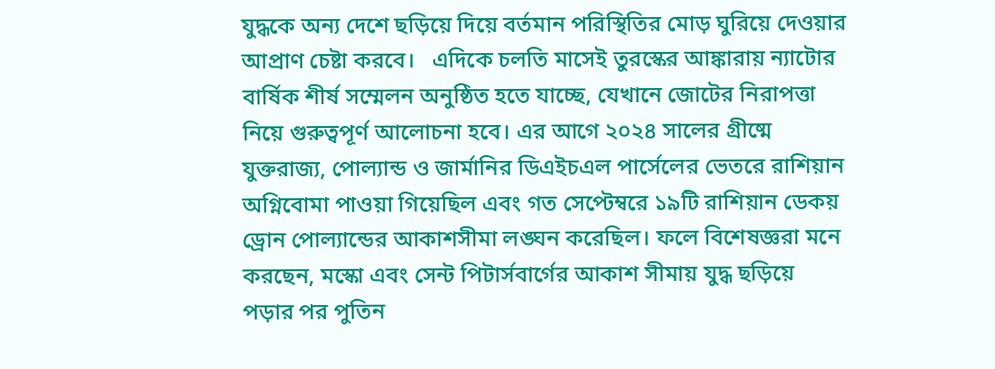যুদ্ধকে অন্য দেশে ছড়িয়ে দিয়ে বর্তমান পরিস্থিতির মোড় ঘুরিয়ে দেওয়ার আপ্রাণ চেষ্টা করবে।   এদিকে চলতি মাসেই তুরস্কের আঙ্কারায় ন্যাটোর বার্ষিক শীর্ষ সম্মেলন অনুষ্ঠিত হতে যাচ্ছে, যেখানে জোটের নিরাপত্তা নিয়ে গুরুত্বপূর্ণ আলোচনা হবে। এর আগে ২০২৪ সালের গ্রীষ্মে যুক্তরাজ্য, পোল্যান্ড ও জার্মানির ডিএইচএল পার্সেলের ভেতরে রাশিয়ান অগ্নিবোমা পাওয়া গিয়েছিল এবং গত সেপ্টেম্বরে ১৯টি রাশিয়ান ডেকয় ড্রোন পোল্যান্ডের আকাশসীমা লঙ্ঘন করেছিল। ফলে বিশেষজ্ঞরা মনে করছেন, মস্কো এবং সেন্ট পিটার্সবার্গের আকাশ সীমায় যুদ্ধ ছড়িয়ে পড়ার পর পুতিন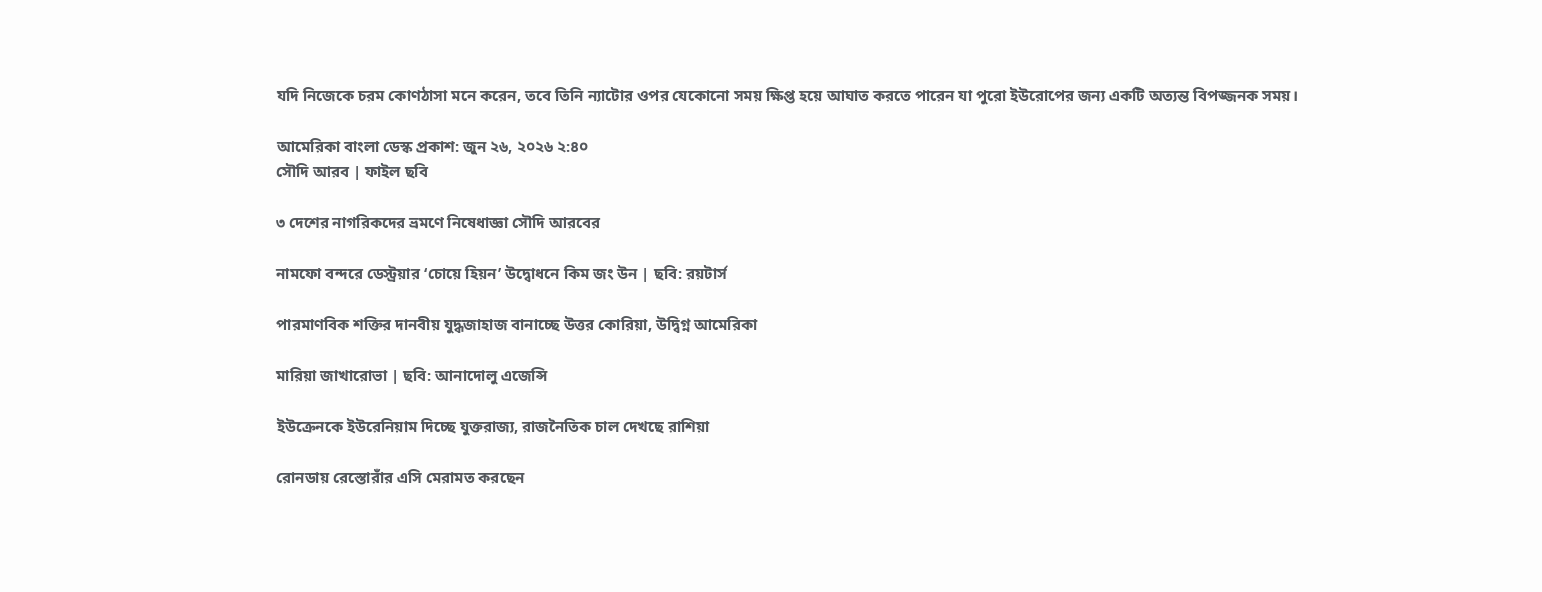যদি নিজেকে চরম কোণঠাসা মনে করেন, তবে তিনি ন্যাটোর ওপর যেকোনো সময় ক্ষিপ্ত হয়ে আঘাত করতে পারেন যা পুরো ইউরোপের জন্য একটি অত্যন্ত বিপজ্জনক সময়।

আমেরিকা বাংলা ডেস্ক প্রকাশ: জুন ২৬, ২০২৬ ২:৪০
সৌদি আরব | ফাইল ছবি

৩ দেশের নাগরিকদের ভ্রমণে নিষেধাজ্ঞা সৌদি আরবের

নামফো বন্দরে ডেস্ট্রয়ার ‘চোয়ে হিয়ন’ উদ্বোধনে কিম জং উন | ছবি: রয়টার্স

পারমাণবিক শক্তির দানবীয় যুদ্ধজাহাজ বানাচ্ছে উত্তর কোরিয়া, উদ্বিগ্ন আমেরিকা

মারিয়া জাখারোভা | ছবি: আনাদোলু এজেন্সি

ইউক্রেনকে ইউরেনিয়াম দিচ্ছে যুক্তরাজ্য, রাজনৈতিক চাল দেখছে রাশিয়া

রোনডায় রেস্তোরাঁর এসি মেরামত করছেন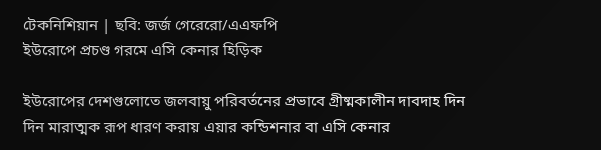টেকনিশিয়ান | ছবি: জর্জ গেরেরো/এএফপি
ইউরোপে প্রচণ্ড গরমে এসি কেনার হিড়িক

ইউরোপের দেশগুলোতে জলবায়ু পরিবর্তনের প্রভাবে গ্রীষ্মকালীন দাবদাহ দিন দিন মারাত্মক রূপ ধারণ করায় এয়ার কন্ডিশনার বা এসি কেনার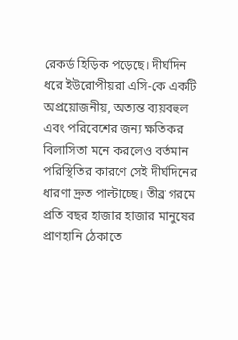রেকর্ড হিড়িক পড়েছে। দীর্ঘদিন ধরে ইউরোপীয়রা এসি-কে একটি অপ্রয়োজনীয়, অত্যন্ত ব্যয়বহুল এবং পরিবেশের জন্য ক্ষতিকর বিলাসিতা মনে করলেও বর্তমান পরিস্থিতির কারণে সেই দীর্ঘদিনের ধারণা দ্রুত পাল্টাচ্ছে। তীব্র গরমে প্রতি বছর হাজার হাজার মানুষের প্রাণহানি ঠেকাতে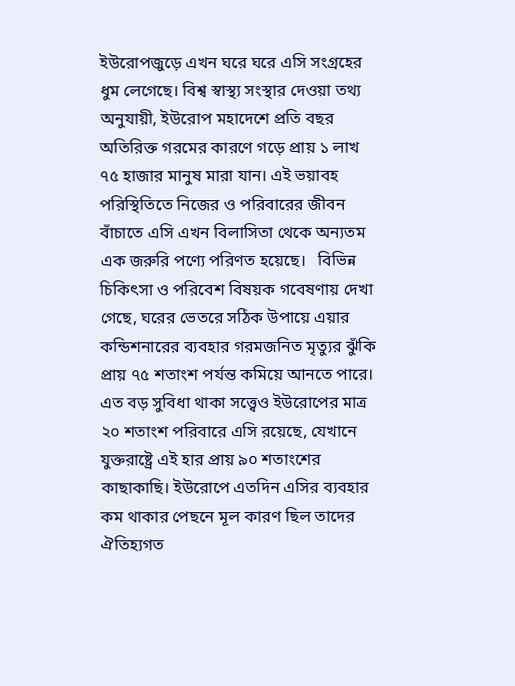ইউরোপজুড়ে এখন ঘরে ঘরে এসি সংগ্রহের ধুম লেগেছে। বিশ্ব স্বাস্থ্য সংস্থার দেওয়া তথ্য অনুযায়ী, ইউরোপ মহাদেশে প্রতি বছর অতিরিক্ত গরমের কারণে গড়ে প্রায় ১ লাখ ৭৫ হাজার মানুষ মারা যান। এই ভয়াবহ পরিস্থিতিতে নিজের ও পরিবারের জীবন বাঁচাতে এসি এখন বিলাসিতা থেকে অন্যতম এক জরুরি পণ্যে পরিণত হয়েছে।   বিভিন্ন চিকিৎসা ও পরিবেশ বিষয়ক গবেষণায় দেখা গেছে, ঘরের ভেতরে সঠিক উপায়ে এয়ার কন্ডিশনারের ব্যবহার গরমজনিত মৃত্যুর ঝুঁকি প্রায় ৭৫ শতাংশ পর্যন্ত কমিয়ে আনতে পারে। এত বড় সুবিধা থাকা সত্ত্বেও ইউরোপের মাত্র ২০ শতাংশ পরিবারে এসি রয়েছে, যেখানে যুক্তরাষ্ট্রে এই হার প্রায় ৯০ শতাংশের কাছাকাছি। ইউরোপে এতদিন এসির ব্যবহার কম থাকার পেছনে মূল কারণ ছিল তাদের ঐতিহ্যগত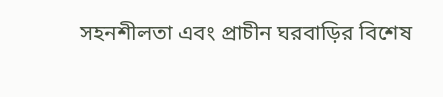সহনশীলতা এবং প্রাচীন ঘরবাড়ির বিশেষ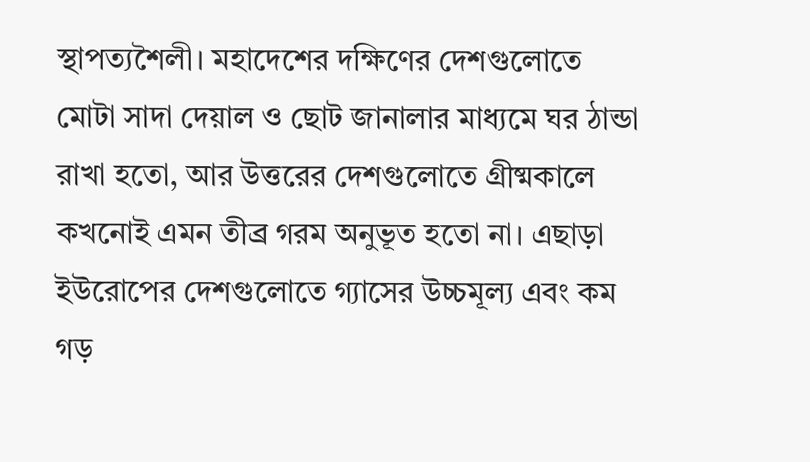স্থাপত্যশৈলী। মহাদেশের দক্ষিণের দেশগুলোতে মোটা সাদা দেয়াল ও ছোট জানালার মাধ্যমে ঘর ঠান্ডা রাখা হতো, আর উত্তরের দেশগুলোতে গ্রীষ্মকালে কখনোই এমন তীব্র গরম অনুভূত হতো না। এছাড়া ইউরোপের দেশগুলোতে গ্যাসের উচ্চমূল্য এবং কম গড়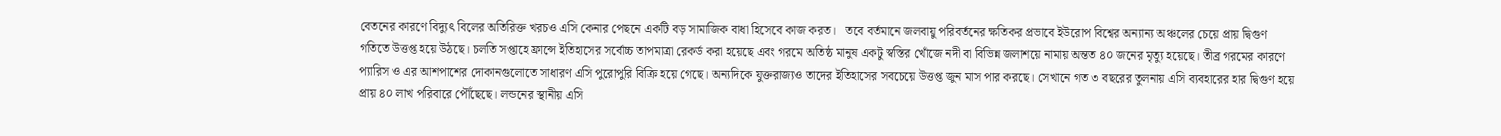বেতনের কারণে বিদ্যুৎ বিলের অতিরিক্ত খরচও এসি কেনার পেছনে একটি বড় সামাজিক বাধা হিসেবে কাজ করত।   তবে বর্তমানে জলবায়ু পরিবর্তনের ক্ষতিকর প্রভাবে ইউরোপ বিশ্বের অন্যান্য অঞ্চলের চেয়ে প্রায় দ্বিগুণ গতিতে উত্তপ্ত হয়ে উঠছে। চলতি সপ্তাহে ফ্রান্সে ইতিহাসের সর্বোচ্চ তাপমাত্রা রেকর্ড করা হয়েছে এবং গরমে অতিষ্ঠ মানুষ একটু স্বস্তির খোঁজে নদী বা বিভিন্ন জলাশয়ে নামায় অন্তত ৪০ জনের মৃত্যু হয়েছে। তীব্র গরমের কারণে প্যারিস ও এর আশপাশের দোকানগুলোতে সাধারণ এসি পুরোপুরি বিক্রি হয়ে গেছে। অন্যদিকে যুক্তরাজ্যও তাদের ইতিহাসের সবচেয়ে উত্তপ্ত জুন মাস পার করছে। সেখানে গত ৩ বছরের তুলনায় এসি ব্যবহারের হার দ্বিগুণ হয়ে প্রায় ৪০ লাখ পরিবারে পৌঁছেছে। লন্ডনের স্থানীয় এসি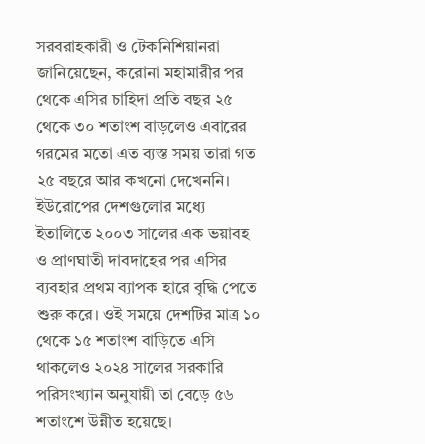সরবরাহকারী ও টেকনিশিয়ানরা জানিয়েছেন, করোনা মহামারীর পর থেকে এসির চাহিদা প্রতি বছর ২৫ থেকে ৩০ শতাংশ বাড়লেও এবারের গরমের মতো এত ব্যস্ত সময় তারা গত ২৫ বছরে আর কখনো দেখেননি।   ইউরোপের দেশগুলোর মধ্যে ইতালিতে ২০০৩ সালের এক ভয়াবহ ও প্রাণঘাতী দাবদাহের পর এসির ব্যবহার প্রথম ব্যাপক হারে বৃদ্ধি পেতে শুরু করে। ওই সময়ে দেশটির মাত্র ১০ থেকে ১৫ শতাংশ বাড়িতে এসি থাকলেও ২০২৪ সালের সরকারি পরিসংখ্যান অনুযায়ী তা বেড়ে ৫৬ শতাংশে উন্নীত হয়েছে।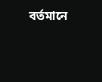বর্তমানে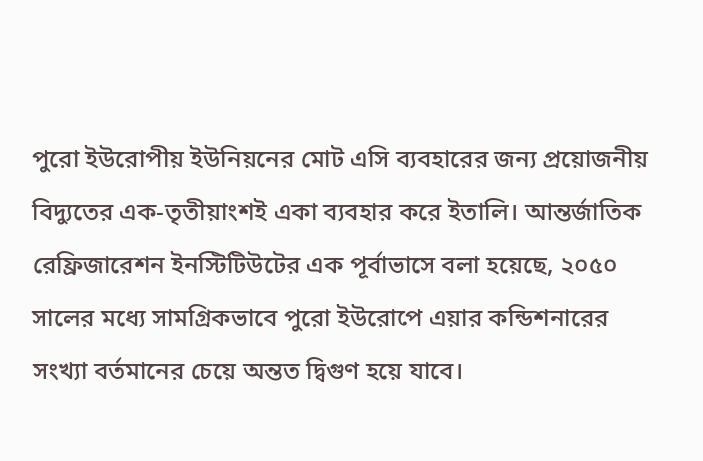পুরো ইউরোপীয় ইউনিয়নের মোট এসি ব্যবহারের জন্য প্রয়োজনীয় বিদ্যুতের এক-তৃতীয়াংশই একা ব্যবহার করে ইতালি। আন্তর্জাতিক রেফ্রিজারেশন ইনস্টিটিউটের এক পূর্বাভাসে বলা হয়েছে, ২০৫০ সালের মধ্যে সামগ্রিকভাবে পুরো ইউরোপে এয়ার কন্ডিশনারের সংখ্যা বর্তমানের চেয়ে অন্তত দ্বিগুণ হয়ে যাবে।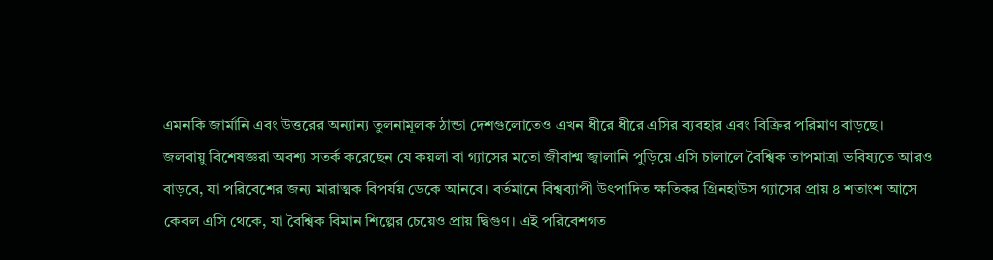এমনকি জার্মানি এবং উত্তরের অন্যান্য তুলনামূলক ঠান্ডা দেশগুলোতেও এখন ধীরে ধীরে এসির ব্যবহার এবং বিক্রির পরিমাণ বাড়ছে।   জলবায়ু বিশেষজ্ঞরা অবশ্য সতর্ক করেছেন যে কয়লা বা গ্যাসের মতো জীবাশ্ম জ্বালানি পুড়িয়ে এসি চালালে বৈশ্বিক তাপমাত্রা ভবিষ্যতে আরও বাড়বে, যা পরিবেশের জন্য মারাত্মক বিপর্যয় ডেকে আনবে। বর্তমানে বিশ্বব্যাপী উৎপাদিত ক্ষতিকর গ্রিনহাউস গ্যাসের প্রায় ৪ শতাংশ আসে কেবল এসি থেকে, যা বৈশ্বিক বিমান শিল্পের চেয়েও প্রায় দ্বিগুণ। এই পরিবেশগত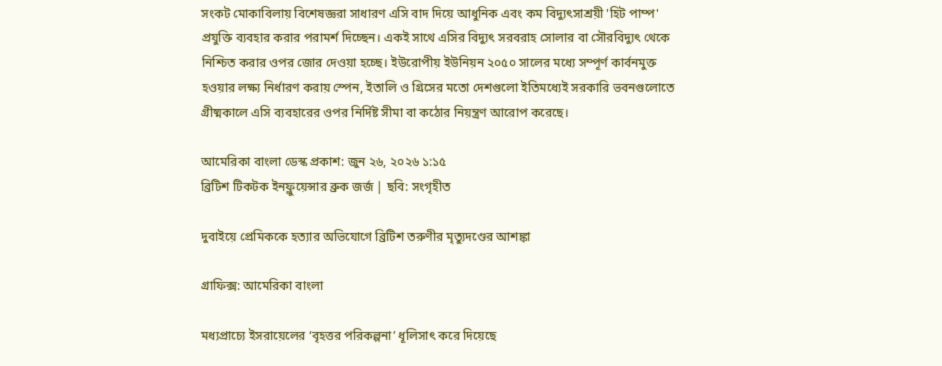সংকট মোকাবিলায় বিশেষজ্ঞরা সাধারণ এসি বাদ দিয়ে আধুনিক এবং কম বিদ্যুৎসাশ্রয়ী 'হিট পাম্প' প্রযুক্তি ব্যবহার করার পরামর্শ দিচ্ছেন। একই সাথে এসির বিদ্যুৎ সরবরাহ সোলার বা সৌরবিদ্যুৎ থেকে নিশ্চিত করার ওপর জোর দেওয়া হচ্ছে। ইউরোপীয় ইউনিয়ন ২০৫০ সালের মধ্যে সম্পূর্ণ কার্বনমুক্ত হওয়ার লক্ষ্য নির্ধারণ করায় স্পেন, ইতালি ও গ্রিসের মতো দেশগুলো ইতিমধ্যেই সরকারি ভবনগুলোতে গ্রীষ্মকালে এসি ব্যবহারের ওপর নির্দিষ্ট সীমা বা কঠোর নিয়ন্ত্রণ আরোপ করেছে।

আমেরিকা বাংলা ডেস্ক প্রকাশ: জুন ২৬, ২০২৬ ১:১৫
ব্রিটিশ টিকটক ইনফ্লুয়েন্সার ব্রুক জর্জ | ছবি: সংগৃহীত

দুবাইয়ে প্রেমিককে হত্যার অভিযোগে ব্রিটিশ তরুণীর মৃত্যুদণ্ডের আশঙ্কা

গ্রাফিক্স: আমেরিকা বাংলা

মধ্যপ্রাচ্যে ইসরায়েলের ‘বৃহত্তর পরিকল্পনা’ ধূলিসাৎ করে দিয়েছে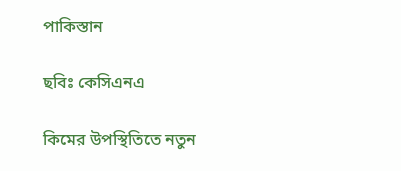পাকিস্তান

ছবিঃ কেসিএনএ

কিমের উপস্থিতিতে নতুন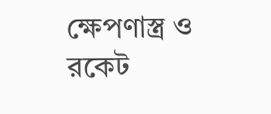ক্ষেপণাস্ত্র ও রকেট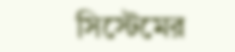সিস্টেমের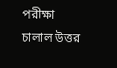পরীক্ষা চালাল উত্তর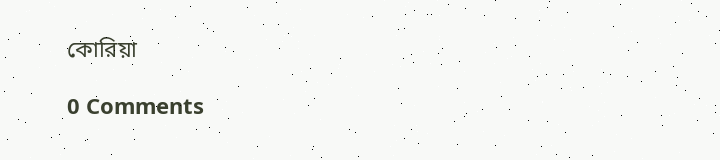কোরিয়া

0 Comments